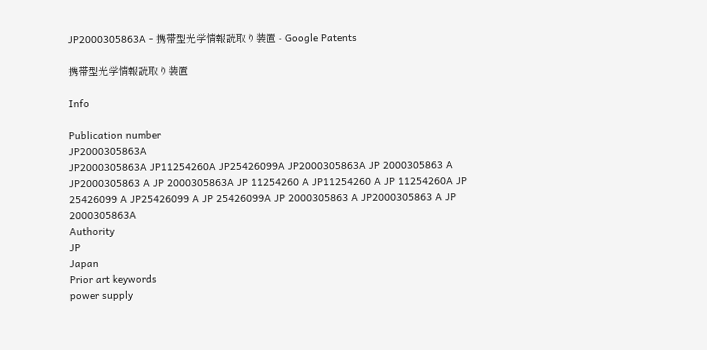JP2000305863A - 携帯型光学情報読取り装置 - Google Patents

携帯型光学情報読取り装置

Info

Publication number
JP2000305863A
JP2000305863A JP11254260A JP25426099A JP2000305863A JP 2000305863 A JP2000305863 A JP 2000305863A JP 11254260 A JP11254260 A JP 11254260A JP 25426099 A JP25426099 A JP 25426099A JP 2000305863 A JP2000305863 A JP 2000305863A
Authority
JP
Japan
Prior art keywords
power supply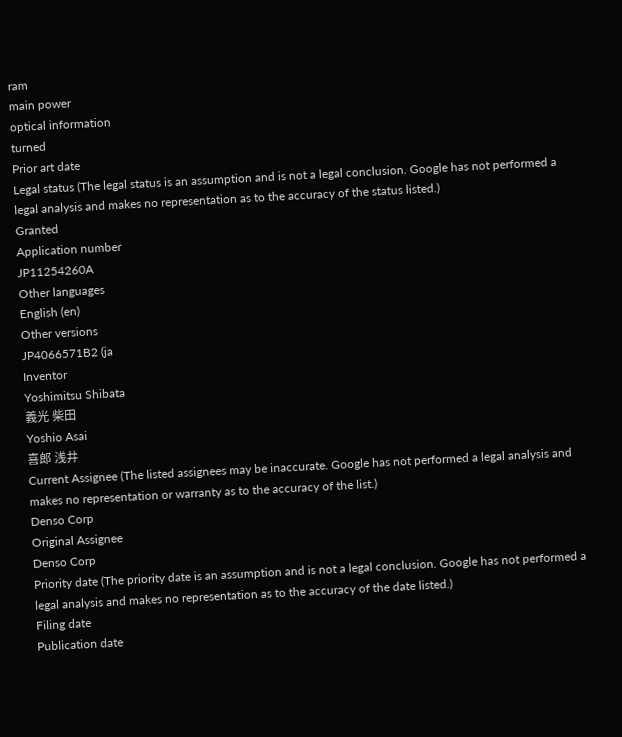ram
main power
optical information
turned
Prior art date
Legal status (The legal status is an assumption and is not a legal conclusion. Google has not performed a legal analysis and makes no representation as to the accuracy of the status listed.)
Granted
Application number
JP11254260A
Other languages
English (en)
Other versions
JP4066571B2 (ja
Inventor
Yoshimitsu Shibata
義光 柴田
Yoshio Asai
喜郎 浅井
Current Assignee (The listed assignees may be inaccurate. Google has not performed a legal analysis and makes no representation or warranty as to the accuracy of the list.)
Denso Corp
Original Assignee
Denso Corp
Priority date (The priority date is an assumption and is not a legal conclusion. Google has not performed a legal analysis and makes no representation as to the accuracy of the date listed.)
Filing date
Publication date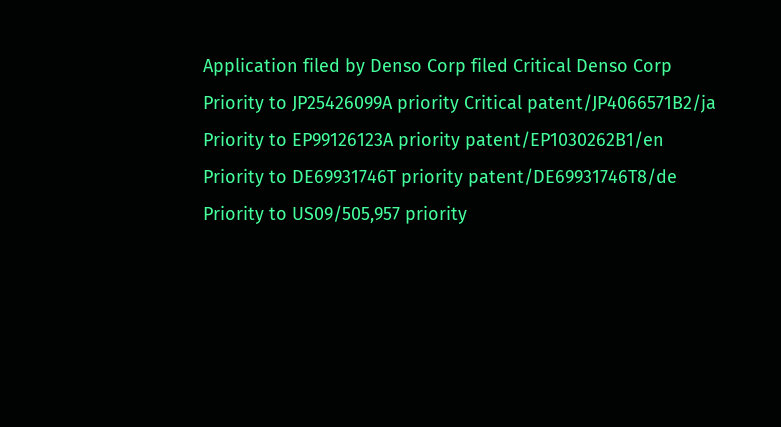Application filed by Denso Corp filed Critical Denso Corp
Priority to JP25426099A priority Critical patent/JP4066571B2/ja
Priority to EP99126123A priority patent/EP1030262B1/en
Priority to DE69931746T priority patent/DE69931746T8/de
Priority to US09/505,957 priority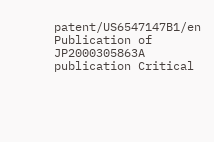patent/US6547147B1/en
Publication of JP2000305863A publication Critical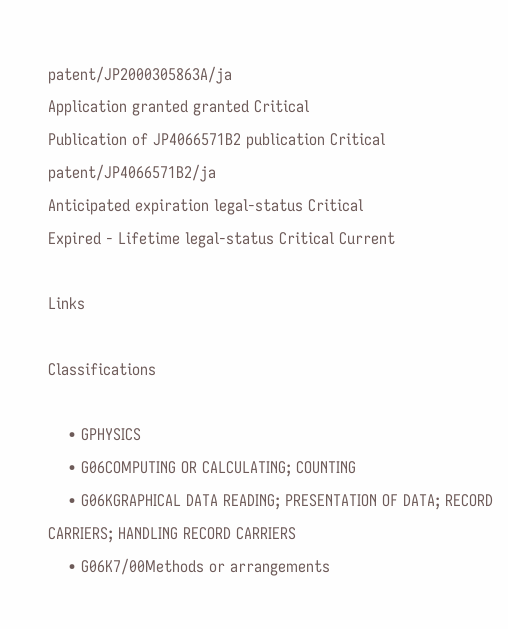patent/JP2000305863A/ja
Application granted granted Critical
Publication of JP4066571B2 publication Critical patent/JP4066571B2/ja
Anticipated expiration legal-status Critical
Expired - Lifetime legal-status Critical Current

Links

Classifications

    • GPHYSICS
    • G06COMPUTING OR CALCULATING; COUNTING
    • G06KGRAPHICAL DATA READING; PRESENTATION OF DATA; RECORD CARRIERS; HANDLING RECORD CARRIERS
    • G06K7/00Methods or arrangements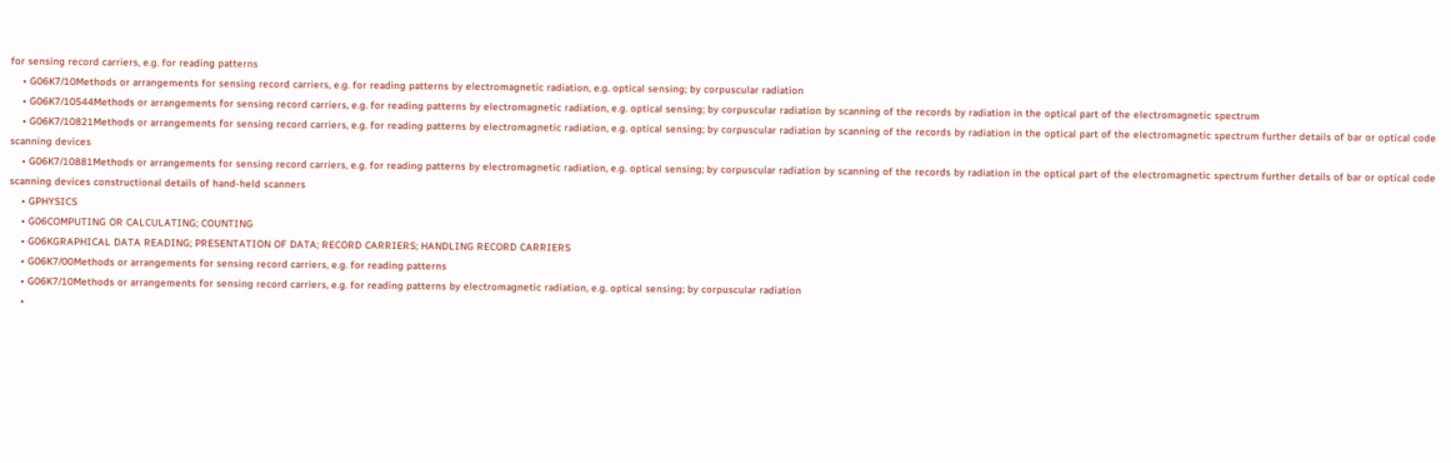for sensing record carriers, e.g. for reading patterns
    • G06K7/10Methods or arrangements for sensing record carriers, e.g. for reading patterns by electromagnetic radiation, e.g. optical sensing; by corpuscular radiation
    • G06K7/10544Methods or arrangements for sensing record carriers, e.g. for reading patterns by electromagnetic radiation, e.g. optical sensing; by corpuscular radiation by scanning of the records by radiation in the optical part of the electromagnetic spectrum
    • G06K7/10821Methods or arrangements for sensing record carriers, e.g. for reading patterns by electromagnetic radiation, e.g. optical sensing; by corpuscular radiation by scanning of the records by radiation in the optical part of the electromagnetic spectrum further details of bar or optical code scanning devices
    • G06K7/10881Methods or arrangements for sensing record carriers, e.g. for reading patterns by electromagnetic radiation, e.g. optical sensing; by corpuscular radiation by scanning of the records by radiation in the optical part of the electromagnetic spectrum further details of bar or optical code scanning devices constructional details of hand-held scanners
    • GPHYSICS
    • G06COMPUTING OR CALCULATING; COUNTING
    • G06KGRAPHICAL DATA READING; PRESENTATION OF DATA; RECORD CARRIERS; HANDLING RECORD CARRIERS
    • G06K7/00Methods or arrangements for sensing record carriers, e.g. for reading patterns
    • G06K7/10Methods or arrangements for sensing record carriers, e.g. for reading patterns by electromagnetic radiation, e.g. optical sensing; by corpuscular radiation
    •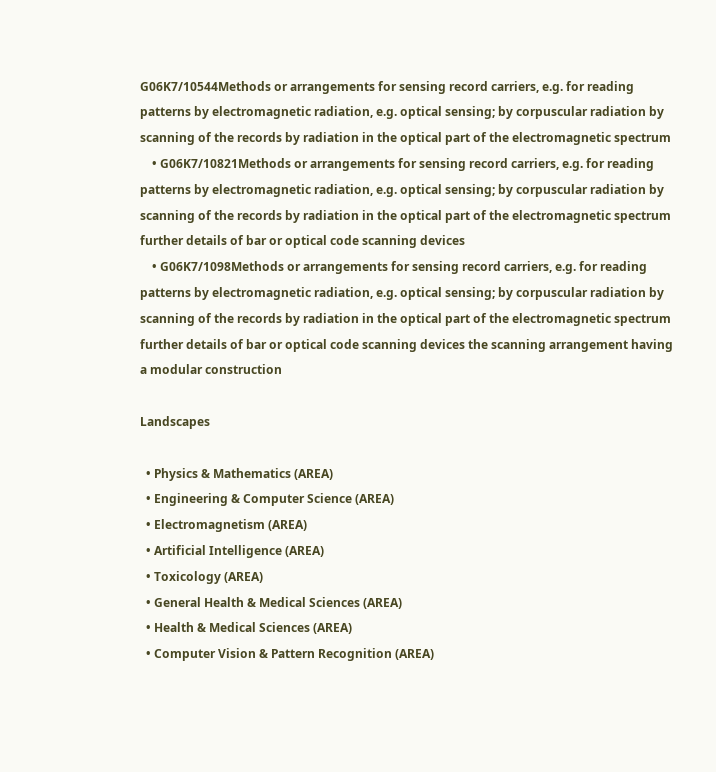G06K7/10544Methods or arrangements for sensing record carriers, e.g. for reading patterns by electromagnetic radiation, e.g. optical sensing; by corpuscular radiation by scanning of the records by radiation in the optical part of the electromagnetic spectrum
    • G06K7/10821Methods or arrangements for sensing record carriers, e.g. for reading patterns by electromagnetic radiation, e.g. optical sensing; by corpuscular radiation by scanning of the records by radiation in the optical part of the electromagnetic spectrum further details of bar or optical code scanning devices
    • G06K7/1098Methods or arrangements for sensing record carriers, e.g. for reading patterns by electromagnetic radiation, e.g. optical sensing; by corpuscular radiation by scanning of the records by radiation in the optical part of the electromagnetic spectrum further details of bar or optical code scanning devices the scanning arrangement having a modular construction

Landscapes

  • Physics & Mathematics (AREA)
  • Engineering & Computer Science (AREA)
  • Electromagnetism (AREA)
  • Artificial Intelligence (AREA)
  • Toxicology (AREA)
  • General Health & Medical Sciences (AREA)
  • Health & Medical Sciences (AREA)
  • Computer Vision & Pattern Recognition (AREA)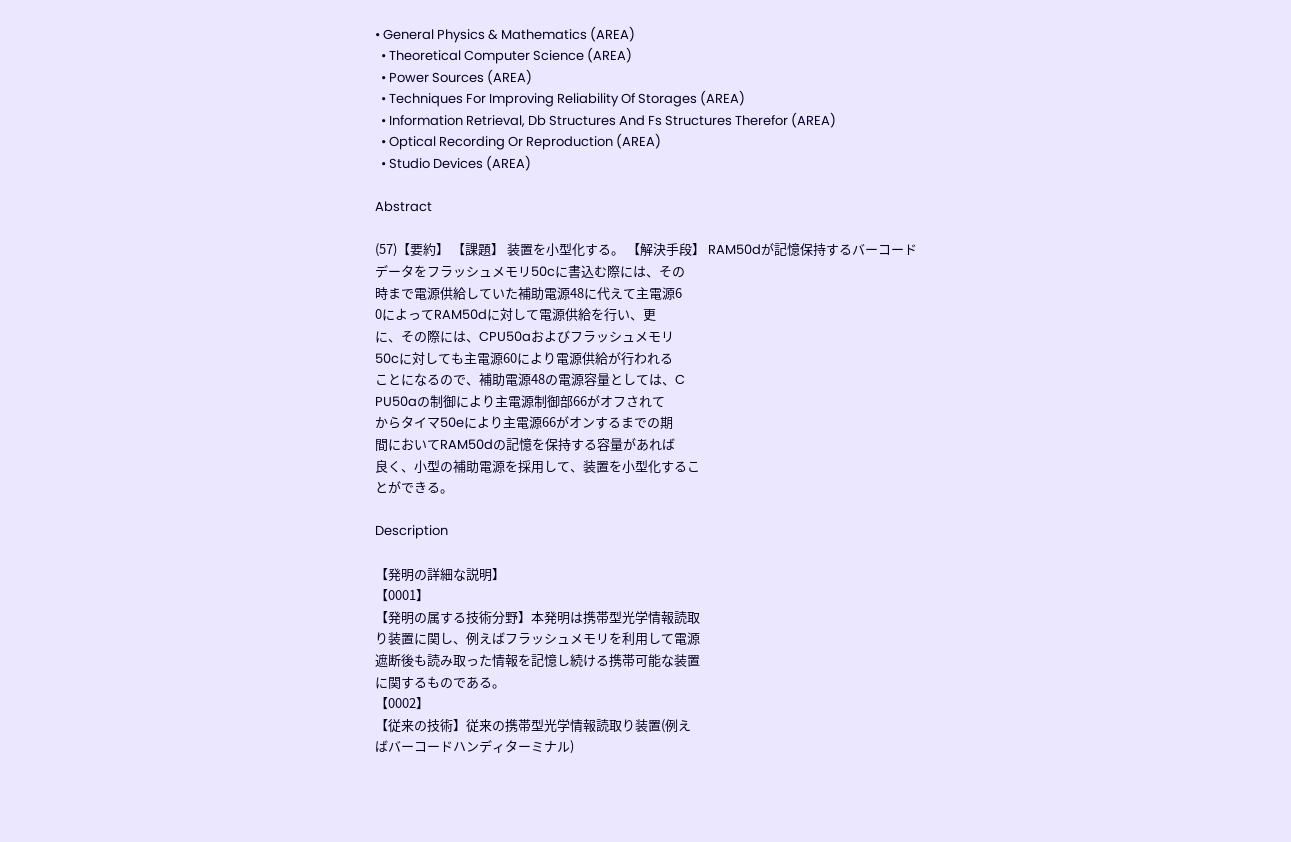• General Physics & Mathematics (AREA)
  • Theoretical Computer Science (AREA)
  • Power Sources (AREA)
  • Techniques For Improving Reliability Of Storages (AREA)
  • Information Retrieval, Db Structures And Fs Structures Therefor (AREA)
  • Optical Recording Or Reproduction (AREA)
  • Studio Devices (AREA)

Abstract

(57)【要約】 【課題】 装置を小型化する。 【解決手段】 RAM50dが記憶保持するバーコード
データをフラッシュメモリ50cに書込む際には、その
時まで電源供給していた補助電源48に代えて主電源6
0によってRAM50dに対して電源供給を行い、更
に、その際には、CPU50aおよびフラッシュメモリ
50cに対しても主電源60により電源供給が行われる
ことになるので、補助電源48の電源容量としては、C
PU50aの制御により主電源制御部66がオフされて
からタイマ50eにより主電源66がオンするまでの期
間においてRAM50dの記憶を保持する容量があれば
良く、小型の補助電源を採用して、装置を小型化するこ
とができる。

Description

【発明の詳細な説明】
【0001】
【発明の属する技術分野】本発明は携帯型光学情報読取
り装置に関し、例えばフラッシュメモリを利用して電源
遮断後も読み取った情報を記憶し続ける携帯可能な装置
に関するものである。
【0002】
【従来の技術】従来の携帯型光学情報読取り装置(例え
ばバーコードハンディターミナル)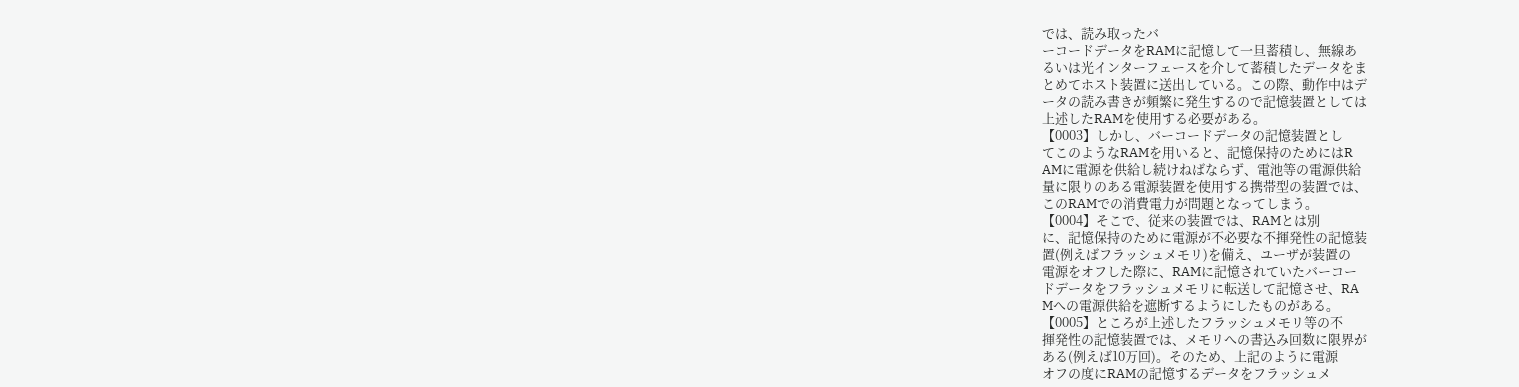では、読み取ったバ
ーコードデータをRAMに記憶して一旦蓄積し、無線あ
るいは光インターフェースを介して蓄積したデータをま
とめてホスト装置に送出している。この際、動作中はデ
ータの読み書きが頻繁に発生するので記憶装置としては
上述したRAMを使用する必要がある。
【0003】しかし、バーコードデータの記憶装置とし
てこのようなRAMを用いると、記憶保持のためにはR
AMに電源を供給し続けねばならず、電池等の電源供給
量に限りのある電源装置を使用する携帯型の装置では、
このRAMでの消費電力が問題となってしまう。
【0004】そこで、従来の装置では、RAMとは別
に、記憶保持のために電源が不必要な不揮発性の記憶装
置(例えばフラッシュメモリ)を備え、ユーザが装置の
電源をオフした際に、RAMに記憶されていたバーコー
ドデータをフラッシュメモリに転送して記憶させ、RA
Mへの電源供給を遮断するようにしたものがある。
【0005】ところが上述したフラッシュメモリ等の不
揮発性の記憶装置では、メモリへの書込み回数に限界が
ある(例えば10万回)。そのため、上記のように電源
オフの度にRAMの記憶するデータをフラッシュメ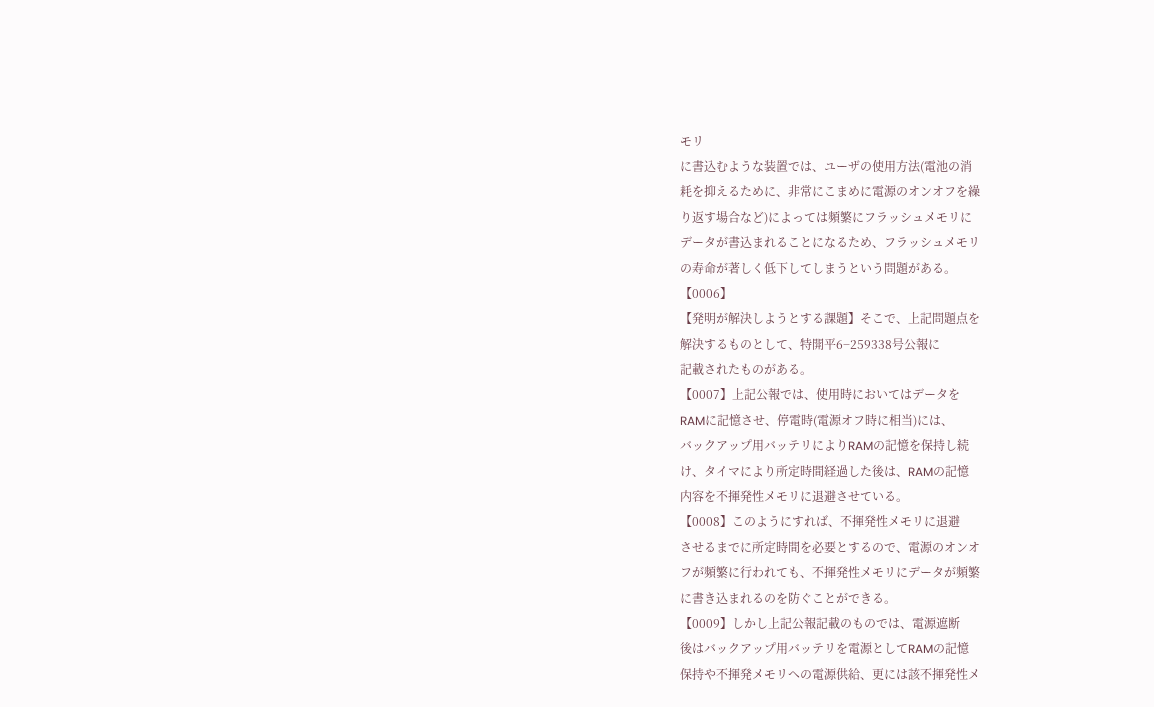モリ
に書込むような装置では、ユーザの使用方法(電池の消
耗を抑えるために、非常にこまめに電源のオンオフを繰
り返す場合など)によっては頻繁にフラッシュメモリに
データが書込まれることになるため、フラッシュメモリ
の寿命が著しく低下してしまうという問題がある。
【0006】
【発明が解決しようとする課題】そこで、上記問題点を
解決するものとして、特開平6−259338号公報に
記載されたものがある。
【0007】上記公報では、使用時においてはデータを
RAMに記憶させ、停電時(電源オフ時に相当)には、
バックアップ用バッテリによりRAMの記憶を保持し続
け、タイマにより所定時間経過した後は、RAMの記憶
内容を不揮発性メモリに退避させている。
【0008】このようにすれば、不揮発性メモリに退避
させるまでに所定時間を必要とするので、電源のオンオ
フが頻繁に行われても、不揮発性メモリにデータが頻繁
に書き込まれるのを防ぐことができる。
【0009】しかし上記公報記載のものでは、電源遮断
後はバックアップ用バッテリを電源としてRAMの記憶
保持や不揮発メモリへの電源供給、更には該不揮発性メ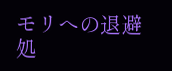モリへの退避処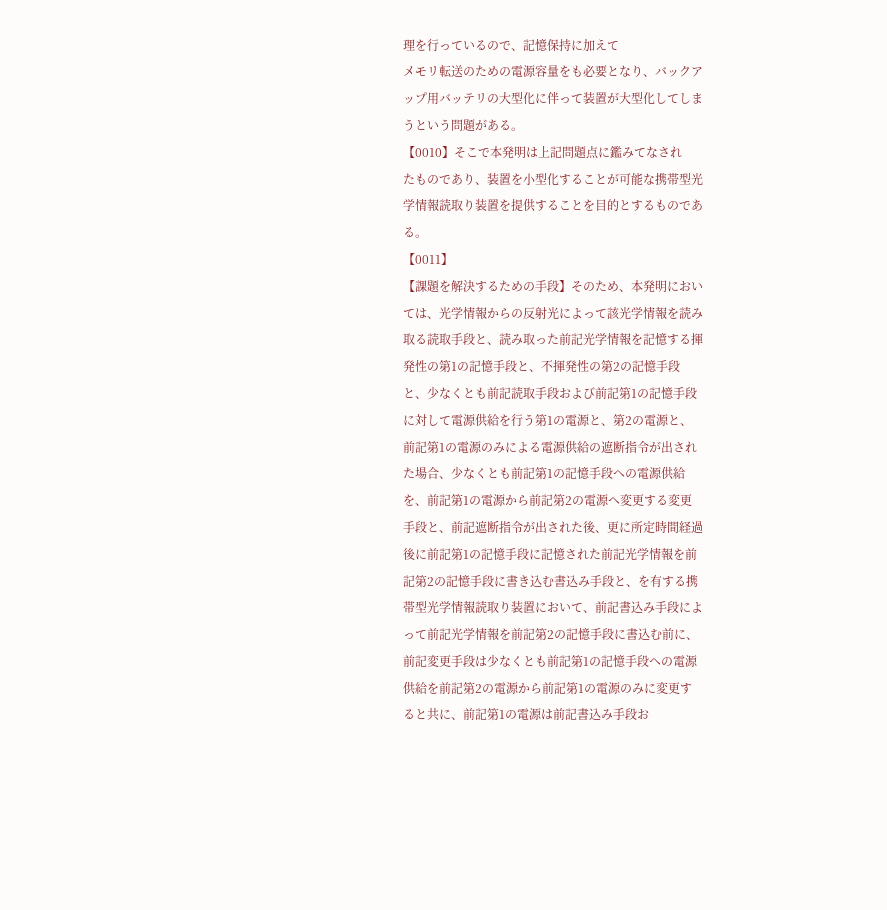理を行っているので、記憶保持に加えて
メモリ転送のための電源容量をも必要となり、バックア
ップ用バッテリの大型化に伴って装置が大型化してしま
うという問題がある。
【0010】そこで本発明は上記問題点に鑑みてなされ
たものであり、装置を小型化することが可能な携帯型光
学情報読取り装置を提供することを目的とするものであ
る。
【0011】
【課題を解決するための手段】そのため、本発明におい
ては、光学情報からの反射光によって該光学情報を読み
取る読取手段と、読み取った前記光学情報を記憶する揮
発性の第1の記憶手段と、不揮発性の第2の記憶手段
と、少なくとも前記読取手段および前記第1の記憶手段
に対して電源供給を行う第1の電源と、第2の電源と、
前記第1の電源のみによる電源供給の遮断指令が出され
た場合、少なくとも前記第1の記憶手段への電源供給
を、前記第1の電源から前記第2の電源へ変更する変更
手段と、前記遮断指令が出された後、更に所定時間経過
後に前記第1の記憶手段に記憶された前記光学情報を前
記第2の記憶手段に書き込む書込み手段と、を有する携
帯型光学情報読取り装置において、前記書込み手段によ
って前記光学情報を前記第2の記憶手段に書込む前に、
前記変更手段は少なくとも前記第1の記憶手段への電源
供給を前記第2の電源から前記第1の電源のみに変更す
ると共に、前記第1の電源は前記書込み手段お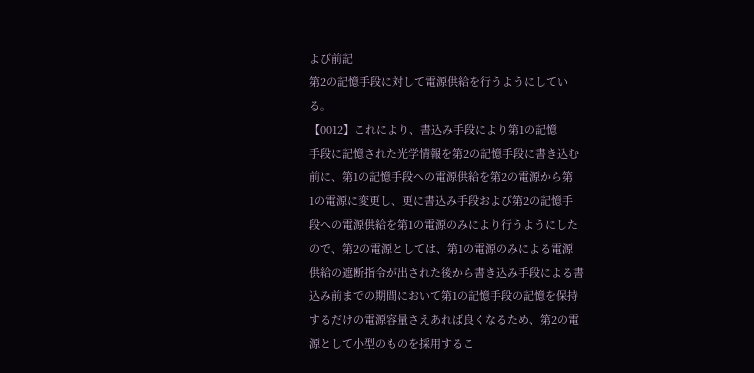よび前記
第2の記憶手段に対して電源供給を行うようにしてい
る。
【0012】これにより、書込み手段により第1の記憶
手段に記憶された光学情報を第2の記憶手段に書き込む
前に、第1の記憶手段への電源供給を第2の電源から第
1の電源に変更し、更に書込み手段および第2の記憶手
段への電源供給を第1の電源のみにより行うようにした
ので、第2の電源としては、第1の電源のみによる電源
供給の遮断指令が出された後から書き込み手段による書
込み前までの期間において第1の記憶手段の記憶を保持
するだけの電源容量さえあれば良くなるため、第2の電
源として小型のものを採用するこ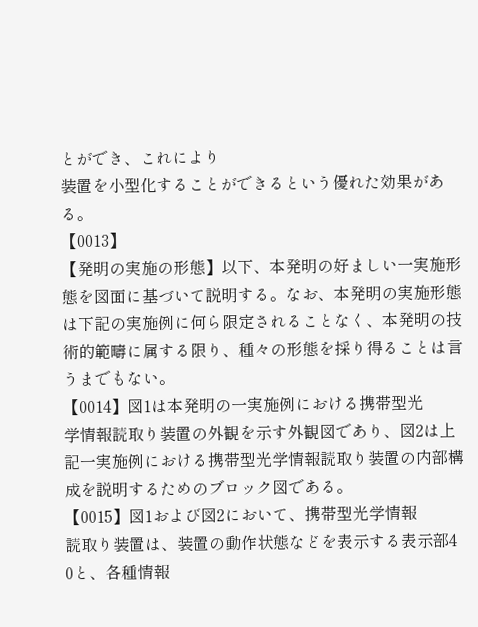とができ、これにより
装置を小型化することができるという優れた効果があ
る。
【0013】
【発明の実施の形態】以下、本発明の好ましい一実施形
態を図面に基づいて説明する。なお、本発明の実施形態
は下記の実施例に何ら限定されることなく、本発明の技
術的範疇に属する限り、種々の形態を採り得ることは言
うまでもない。
【0014】図1は本発明の一実施例における携帯型光
学情報読取り装置の外観を示す外観図であり、図2は上
記一実施例における携帯型光学情報読取り装置の内部構
成を説明するためのブロック図である。
【0015】図1および図2において、携帯型光学情報
読取り装置は、装置の動作状態などを表示する表示部4
0と、各種情報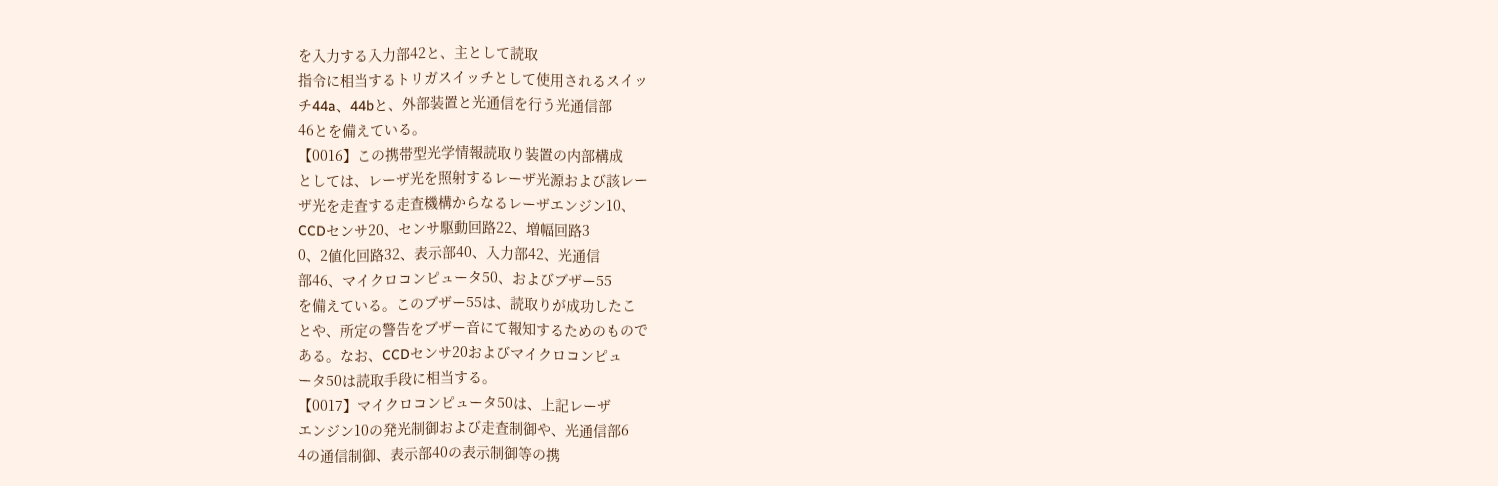を入力する入力部42と、主として読取
指令に相当するトリガスイッチとして使用されるスイッ
チ44a、44bと、外部装置と光通信を行う光通信部
46とを備えている。
【0016】この携帯型光学情報読取り装置の内部構成
としては、レーザ光を照射するレーザ光源および該レー
ザ光を走査する走査機構からなるレーザエンジン10、
CCDセンサ20、センサ駆動回路22、増幅回路3
0、2値化回路32、表示部40、入力部42、光通信
部46、マイクロコンピュータ50、およびブザー55
を備えている。このブザー55は、読取りが成功したこ
とや、所定の警告をブザー音にて報知するためのもので
ある。なお、CCDセンサ20およびマイクロコンピュ
ータ50は読取手段に相当する。
【0017】マイクロコンピュータ50は、上記レーザ
エンジン10の発光制御および走査制御や、光通信部6
4の通信制御、表示部40の表示制御等の携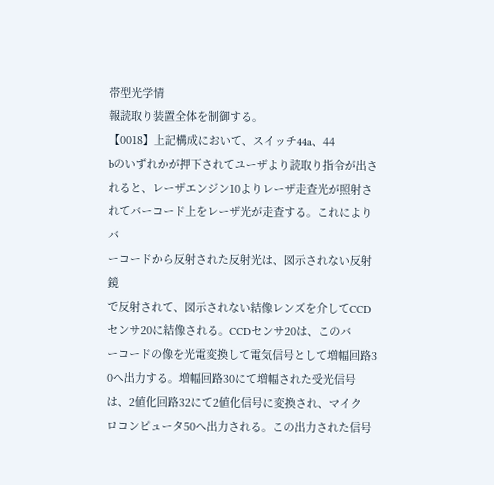帯型光学情
報読取り装置全体を制御する。
【0018】上記構成において、スイッチ44a、44
bのいずれかが押下されてユーザより読取り指令が出さ
れると、レーザエンジン10よりレーザ走査光が照射さ
れてバーコード上をレーザ光が走査する。これによりバ
ーコードから反射された反射光は、図示されない反射鏡
で反射されて、図示されない結像レンズを介してCCD
センサ20に結像される。CCDセンサ20は、このバ
ーコードの像を光電変換して電気信号として増幅回路3
0へ出力する。増幅回路30にて増幅された受光信号
は、2値化回路32にて2値化信号に変換され、マイク
ロコンピュータ50へ出力される。この出力された信号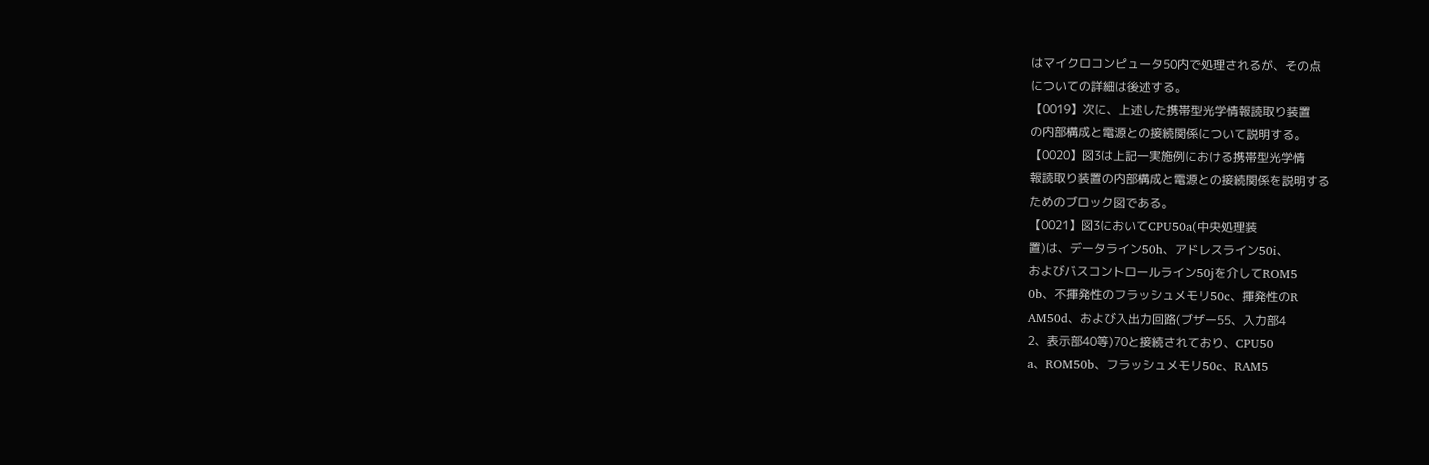はマイクロコンピュータ50内で処理されるが、その点
についての詳細は後述する。
【0019】次に、上述した携帯型光学情報読取り装置
の内部構成と電源との接続関係について説明する。
【0020】図3は上記一実施例における携帯型光学情
報読取り装置の内部構成と電源との接続関係を説明する
ためのブロック図である。
【0021】図3においてCPU50a(中央処理装
置)は、データライン50h、アドレスライン50i、
およびバスコントロールライン50jを介してROM5
0b、不揮発性のフラッシュメモリ50c、揮発性のR
AM50d、および入出力回路(ブザー55、入力部4
2、表示部40等)70と接続されており、CPU50
a、ROM50b、フラッシュメモリ50c、RAM5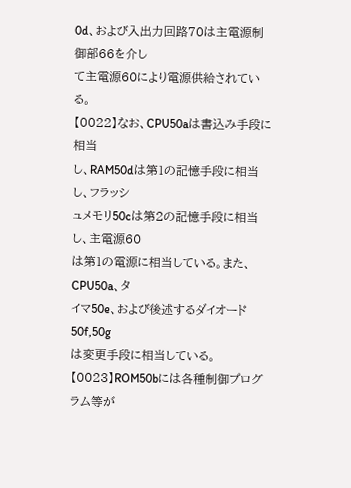0d、および入出力回路70は主電源制御部66を介し
て主電源60により電源供給されている。
【0022】なお、CPU50aは書込み手段に相当
し、RAM50dは第1の記憶手段に相当し、フラッシ
ュメモリ50cは第2の記憶手段に相当し、主電源60
は第1の電源に相当している。また、CPU50a、タ
イマ50e、および後述するダイオード50f,50g
は変更手段に相当している。
【0023】ROM50bには各種制御プログラム等が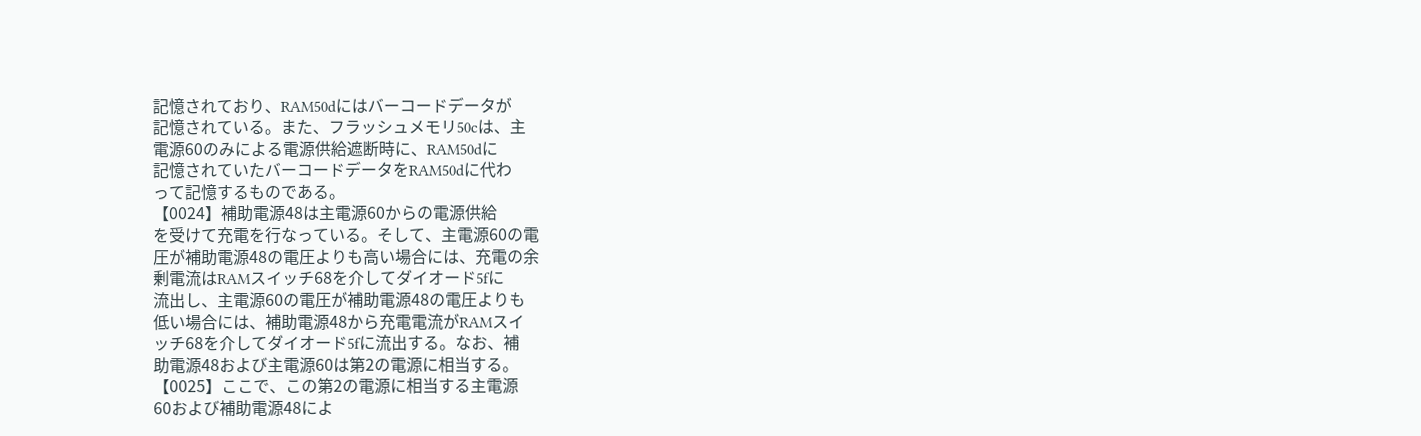記憶されており、RAM50dにはバーコードデータが
記憶されている。また、フラッシュメモリ50cは、主
電源60のみによる電源供給遮断時に、RAM50dに
記憶されていたバーコードデータをRAM50dに代わ
って記憶するものである。
【0024】補助電源48は主電源60からの電源供給
を受けて充電を行なっている。そして、主電源60の電
圧が補助電源48の電圧よりも高い場合には、充電の余
剰電流はRAMスイッチ68を介してダイオード5fに
流出し、主電源60の電圧が補助電源48の電圧よりも
低い場合には、補助電源48から充電電流がRAMスイ
ッチ68を介してダイオード5fに流出する。なお、補
助電源48および主電源60は第2の電源に相当する。
【0025】ここで、この第2の電源に相当する主電源
60および補助電源48によ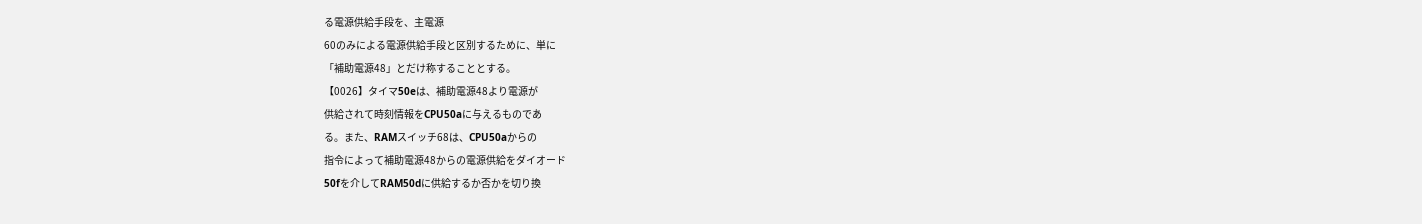る電源供給手段を、主電源
60のみによる電源供給手段と区別するために、単に
「補助電源48」とだけ称することとする。
【0026】タイマ50eは、補助電源48より電源が
供給されて時刻情報をCPU50aに与えるものであ
る。また、RAMスイッチ68は、CPU50aからの
指令によって補助電源48からの電源供給をダイオード
50fを介してRAM50dに供給するか否かを切り換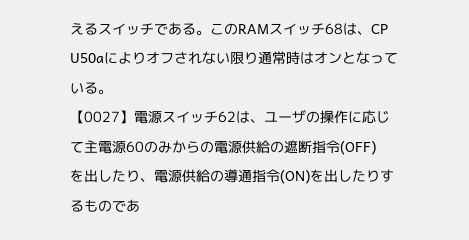えるスイッチである。このRAMスイッチ68は、CP
U50aによりオフされない限り通常時はオンとなって
いる。
【0027】電源スイッチ62は、ユーザの操作に応じ
て主電源60のみからの電源供給の遮断指令(OFF)
を出したり、電源供給の導通指令(ON)を出したりす
るものであ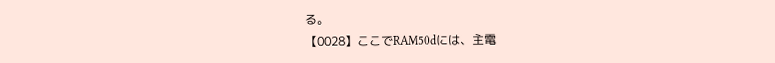る。
【0028】ここでRAM50dには、主電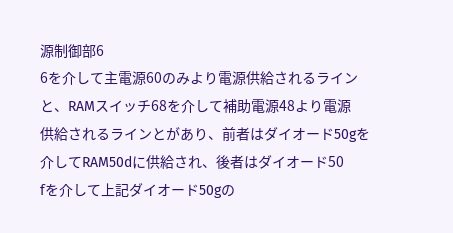源制御部6
6を介して主電源60のみより電源供給されるライン
と、RAMスイッチ68を介して補助電源48より電源
供給されるラインとがあり、前者はダイオード50gを
介してRAM50dに供給され、後者はダイオード50
fを介して上記ダイオード50gの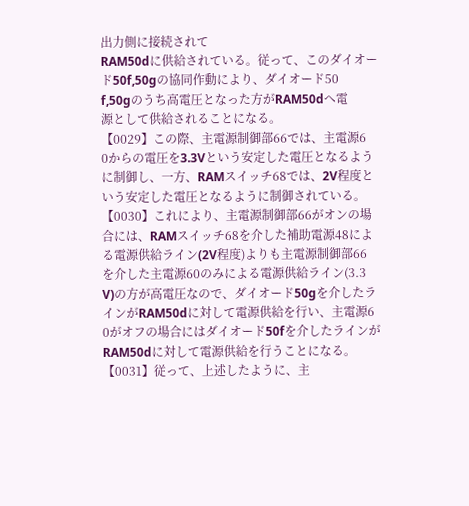出力側に接続されて
RAM50dに供給されている。従って、このダイオー
ド50f,50gの協同作動により、ダイオード50
f,50gのうち高電圧となった方がRAM50dへ電
源として供給されることになる。
【0029】この際、主電源制御部66では、主電源6
0からの電圧を3.3Vという安定した電圧となるよう
に制御し、一方、RAMスイッチ68では、2V程度と
いう安定した電圧となるように制御されている。
【0030】これにより、主電源制御部66がオンの場
合には、RAMスイッチ68を介した補助電源48によ
る電源供給ライン(2V程度)よりも主電源制御部66
を介した主電源60のみによる電源供給ライン(3.3
V)の方が高電圧なので、ダイオード50gを介したラ
インがRAM50dに対して電源供給を行い、主電源6
0がオフの場合にはダイオード50fを介したラインが
RAM50dに対して電源供給を行うことになる。
【0031】従って、上述したように、主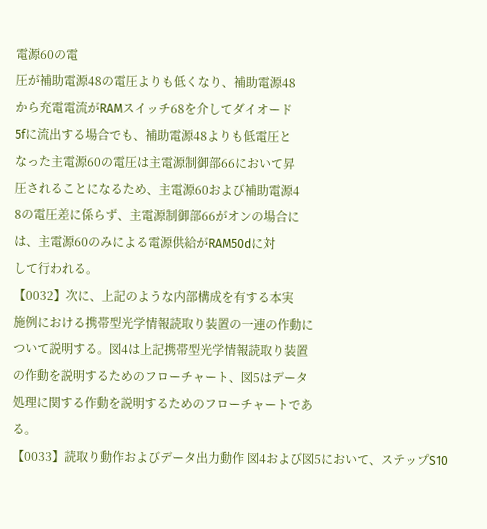電源60の電
圧が補助電源48の電圧よりも低くなり、補助電源48
から充電電流がRAMスイッチ68を介してダイオード
5fに流出する場合でも、補助電源48よりも低電圧と
なった主電源60の電圧は主電源制御部66において昇
圧されることになるため、主電源60および補助電源4
8の電圧差に係らず、主電源制御部66がオンの場合に
は、主電源60のみによる電源供給がRAM50dに対
して行われる。
【0032】次に、上記のような内部構成を有する本実
施例における携帯型光学情報読取り装置の一連の作動に
ついて説明する。図4は上記携帯型光学情報読取り装置
の作動を説明するためのフローチャート、図5はデータ
処理に関する作動を説明するためのフローチャートであ
る。
【0033】読取り動作およびデータ出力動作 図4および図5において、ステップS10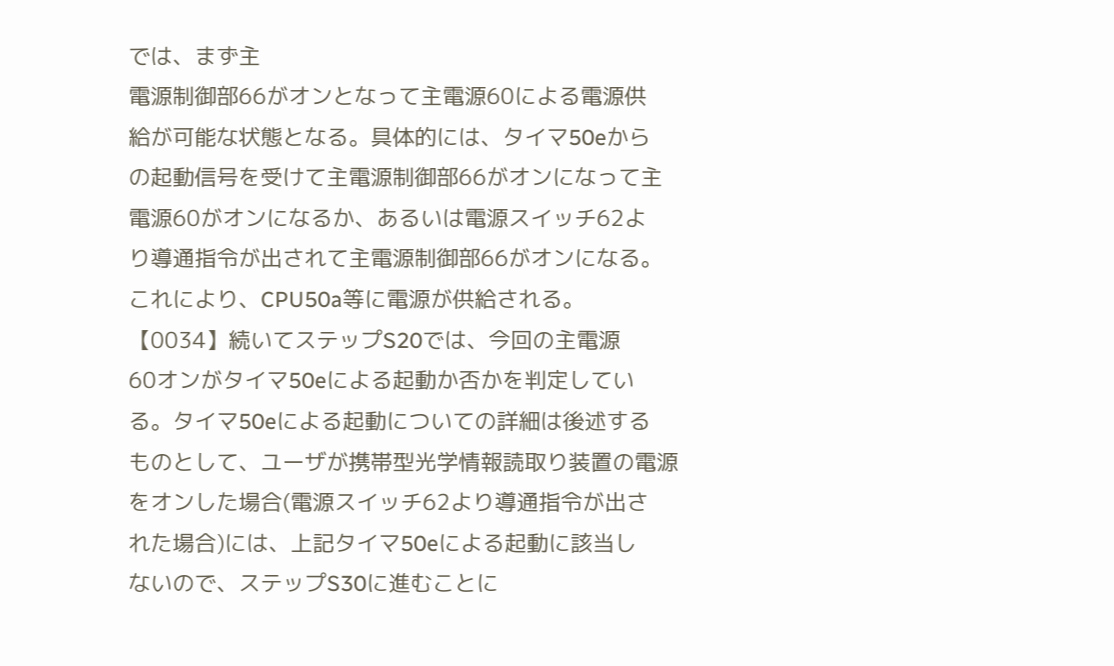では、まず主
電源制御部66がオンとなって主電源60による電源供
給が可能な状態となる。具体的には、タイマ50eから
の起動信号を受けて主電源制御部66がオンになって主
電源60がオンになるか、あるいは電源スイッチ62よ
り導通指令が出されて主電源制御部66がオンになる。
これにより、CPU50a等に電源が供給される。
【0034】続いてステップS20では、今回の主電源
60オンがタイマ50eによる起動か否かを判定してい
る。タイマ50eによる起動についての詳細は後述する
ものとして、ユーザが携帯型光学情報読取り装置の電源
をオンした場合(電源スイッチ62より導通指令が出さ
れた場合)には、上記タイマ50eによる起動に該当し
ないので、ステップS30に進むことに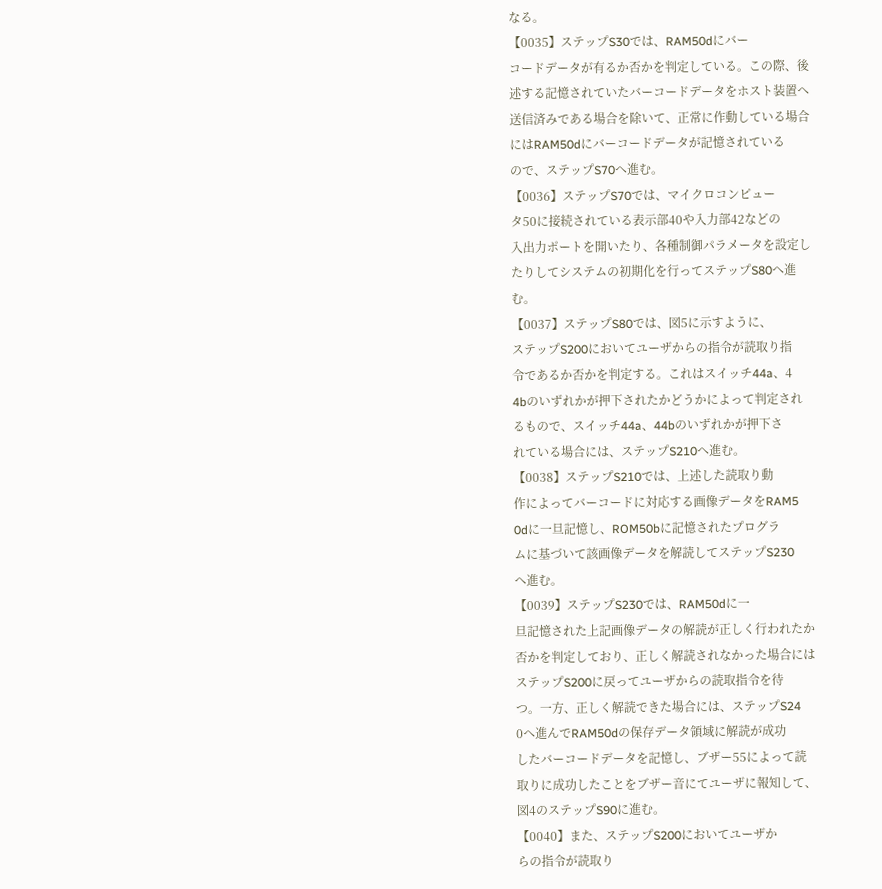なる。
【0035】ステップS30では、RAM50dにバー
コードデータが有るか否かを判定している。この際、後
述する記憶されていたバーコードデータをホスト装置へ
送信済みである場合を除いて、正常に作動している場合
にはRAM50dにバーコードデータが記憶されている
ので、ステップS70へ進む。
【0036】ステップS70では、マイクロコンピュー
タ50に接続されている表示部40や入力部42などの
入出力ポートを開いたり、各種制御パラメータを設定し
たりしてシステムの初期化を行ってステップS80へ進
む。
【0037】ステップS80では、図5に示すように、
ステップS200においてユーザからの指令が読取り指
令であるか否かを判定する。これはスイッチ44a、4
4bのいずれかが押下されたかどうかによって判定され
るもので、スイッチ44a、44bのいずれかが押下さ
れている場合には、ステップS210へ進む。
【0038】ステップS210では、上述した読取り動
作によってバーコードに対応する画像データをRAM5
0dに一旦記憶し、ROM50bに記憶されたプログラ
ムに基づいて該画像データを解読してステップS230
へ進む。
【0039】ステップS230では、RAM50dに一
旦記憶された上記画像データの解読が正しく行われたか
否かを判定しており、正しく解読されなかった場合には
ステップS200に戻ってユーザからの読取指令を待
つ。一方、正しく解読できた場合には、ステップS24
0へ進んでRAM50dの保存データ領域に解読が成功
したバーコードデータを記憶し、ブザー55によって読
取りに成功したことをブザー音にてユーザに報知して、
図4のステップS90に進む。
【0040】また、ステップS200においてユーザか
らの指令が読取り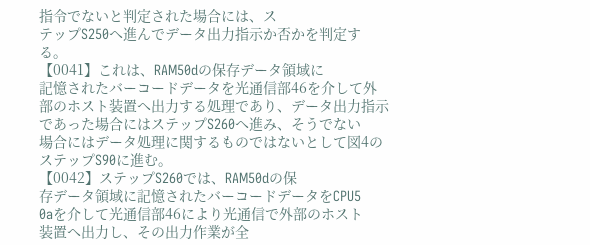指令でないと判定された場合には、ス
テップS250へ進んでデータ出力指示か否かを判定す
る。
【0041】これは、RAM50dの保存データ領域に
記憶されたバーコードデータを光通信部46を介して外
部のホスト装置へ出力する処理であり、データ出力指示
であった場合にはステップS260へ進み、そうでない
場合にはデータ処理に関するものではないとして図4の
ステップS90に進む。
【0042】ステップS260では、RAM50dの保
存データ領域に記憶されたバーコードデータをCPU5
0aを介して光通信部46により光通信で外部のホスト
装置へ出力し、その出力作業が全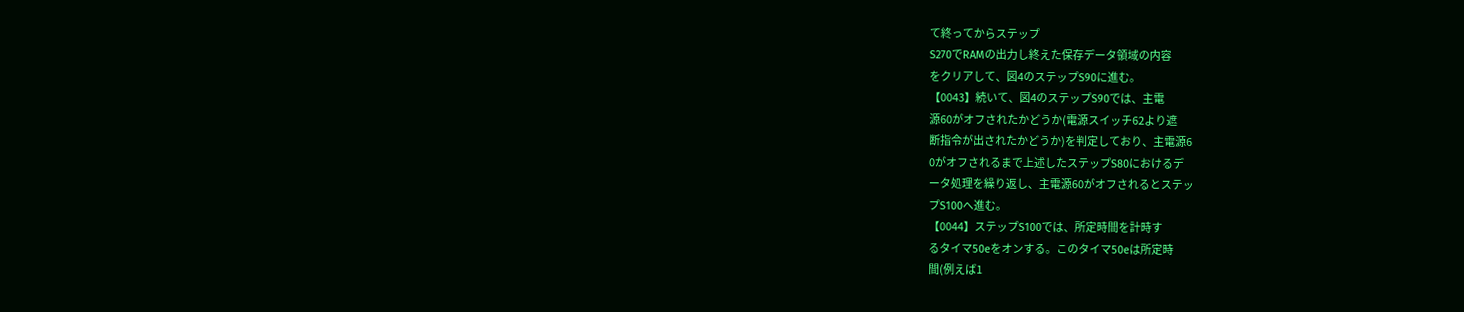て終ってからステップ
S270でRAMの出力し終えた保存データ領域の内容
をクリアして、図4のステップS90に進む。
【0043】続いて、図4のステップS90では、主電
源60がオフされたかどうか(電源スイッチ62より遮
断指令が出されたかどうか)を判定しており、主電源6
0がオフされるまで上述したステップS80におけるデ
ータ処理を繰り返し、主電源60がオフされるとステッ
プS100へ進む。
【0044】ステップS100では、所定時間を計時す
るタイマ50eをオンする。このタイマ50eは所定時
間(例えば1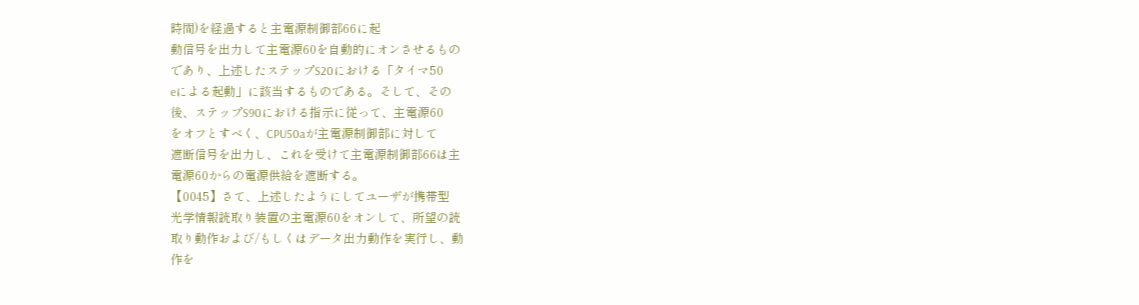時間)を経過すると主電源制御部66に起
動信号を出力して主電源60を自動的にオンさせるもの
であり、上述したステップS20における「タイマ50
eによる起動」に該当するものである。そして、その
後、ステップS90における指示に従って、主電源60
をオフとすべく、CPU50aが主電源制御部に対して
遮断信号を出力し、これを受けて主電源制御部66は主
電源60からの電源供給を遮断する。
【0045】さて、上述したようにしてユーザが携帯型
光学情報読取り装置の主電源60をオンして、所望の読
取り動作および/もしくはデータ出力動作を実行し、動
作を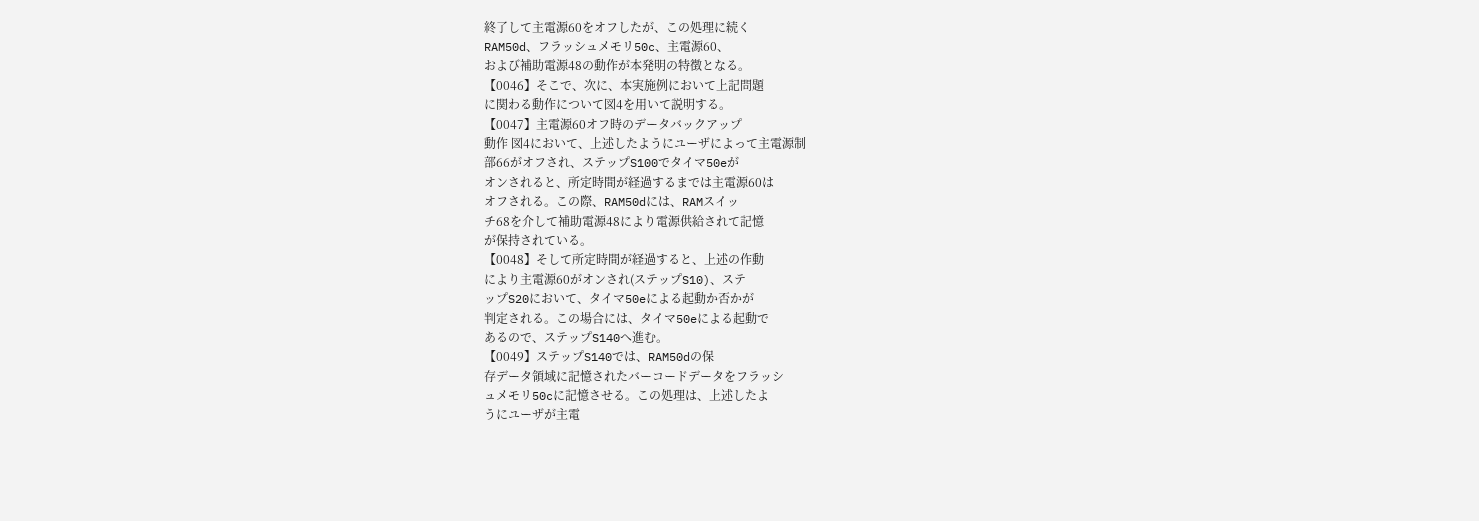終了して主電源60をオフしたが、この処理に続く
RAM50d、フラッシュメモリ50c、主電源60、
および補助電源48の動作が本発明の特徴となる。
【0046】そこで、次に、本実施例において上記問題
に関わる動作について図4を用いて説明する。
【0047】主電源60オフ時のデータバックアップ
動作 図4において、上述したようにユーザによって主電源制
部66がオフされ、ステップS100でタイマ50eが
オンされると、所定時間が経過するまでは主電源60は
オフされる。この際、RAM50dには、RAMスイッ
チ68を介して補助電源48により電源供給されて記憶
が保持されている。
【0048】そして所定時間が経過すると、上述の作動
により主電源60がオンされ(ステップS10)、ステ
ップS20において、タイマ50eによる起動か否かが
判定される。この場合には、タイマ50eによる起動で
あるので、ステップS140へ進む。
【0049】ステップS140では、RAM50dの保
存データ領域に記憶されたバーコードデータをフラッシ
ュメモリ50cに記憶させる。この処理は、上述したよ
うにユーザが主電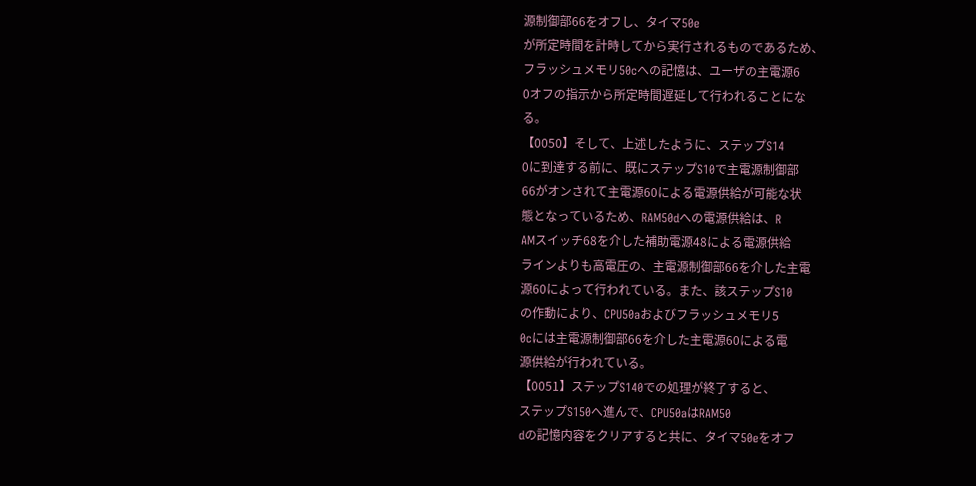源制御部66をオフし、タイマ50e
が所定時間を計時してから実行されるものであるため、
フラッシュメモリ50cへの記憶は、ユーザの主電源6
0オフの指示から所定時間遅延して行われることにな
る。
【0050】そして、上述したように、ステップS14
0に到達する前に、既にステップS10で主電源制御部
66がオンされて主電源60による電源供給が可能な状
態となっているため、RAM50dへの電源供給は、R
AMスイッチ68を介した補助電源48による電源供給
ラインよりも高電圧の、主電源制御部66を介した主電
源60によって行われている。また、該ステップS10
の作動により、CPU50aおよびフラッシュメモリ5
0cには主電源制御部66を介した主電源60による電
源供給が行われている。
【0051】ステップS140での処理が終了すると、
ステップS150へ進んで、CPU50aはRAM50
dの記憶内容をクリアすると共に、タイマ50eをオフ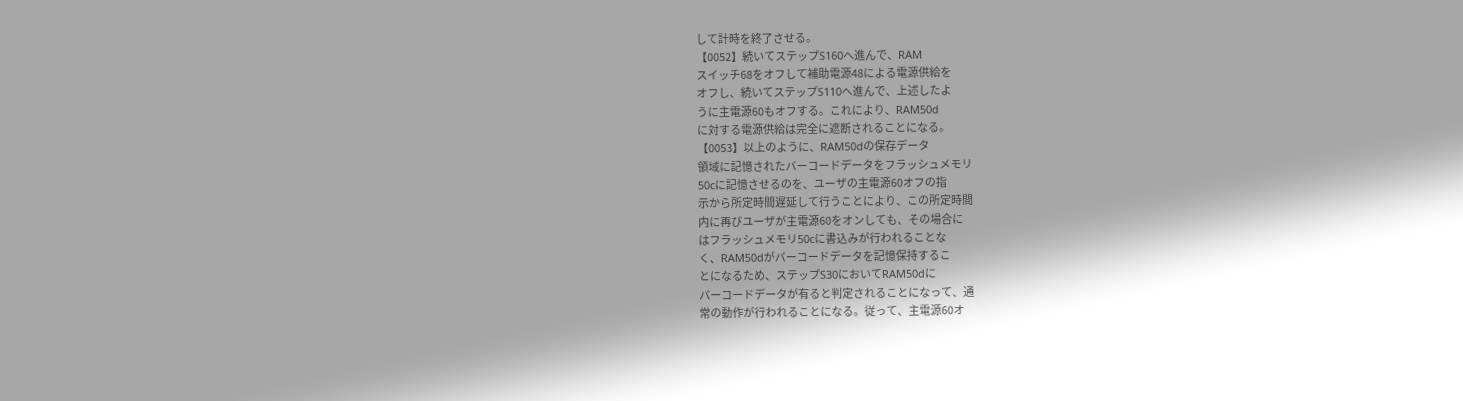して計時を終了させる。
【0052】続いてステップS160へ進んで、RAM
スイッチ68をオフして補助電源48による電源供給を
オフし、続いてステップS110へ進んで、上述したよ
うに主電源60もオフする。これにより、RAM50d
に対する電源供給は完全に遮断されることになる。
【0053】以上のように、RAM50dの保存データ
領域に記憶されたバーコードデータをフラッシュメモリ
50cに記憶させるのを、ユーザの主電源60オフの指
示から所定時間遅延して行うことにより、この所定時間
内に再びユーザが主電源60をオンしても、その場合に
はフラッシュメモリ50cに書込みが行われることな
く、RAM50dがバーコードデータを記憶保持するこ
とになるため、ステップS30においてRAM50dに
バーコードデータが有ると判定されることになって、通
常の動作が行われることになる。従って、主電源60オ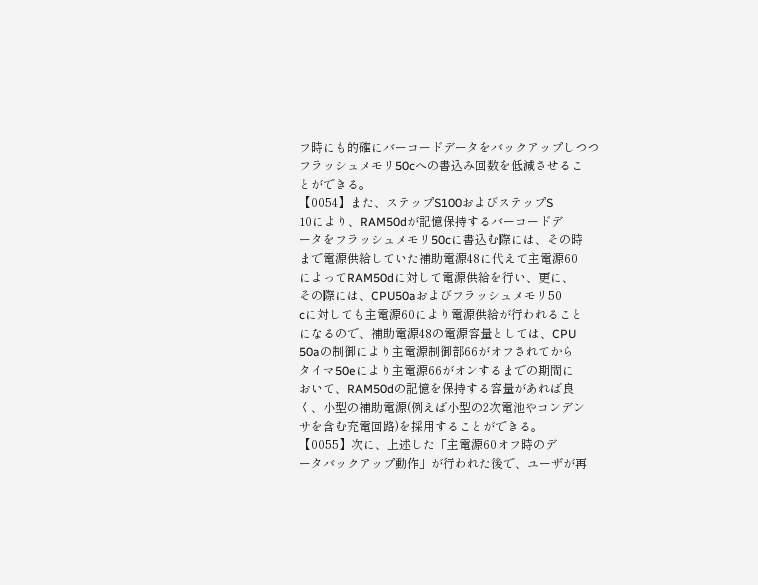フ時にも的確にバーコードデータをバックアップしつつ
フラッシュメモリ50cへの書込み回数を低減させるこ
とができる。
【0054】また、ステップS100およびステップS
10により、RAM50dが記憶保持するバーコードデ
ータをフラッシュメモリ50cに書込む際には、その時
まで電源供給していた補助電源48に代えて主電源60
によってRAM50dに対して電源供給を行い、更に、
その際には、CPU50aおよびフラッシュメモリ50
cに対しても主電源60により電源供給が行われること
になるので、補助電源48の電源容量としては、CPU
50aの制御により主電源制御部66がオフされてから
タイマ50eにより主電源66がオンするまでの期間に
おいて、RAM50dの記憶を保持する容量があれば良
く、小型の補助電源(例えば小型の2次電池やコンデン
サを含む充電回路)を採用することができる。
【0055】次に、上述した「主電源60オフ時のデ
ータバックアップ動作」が行われた後で、ユーザが再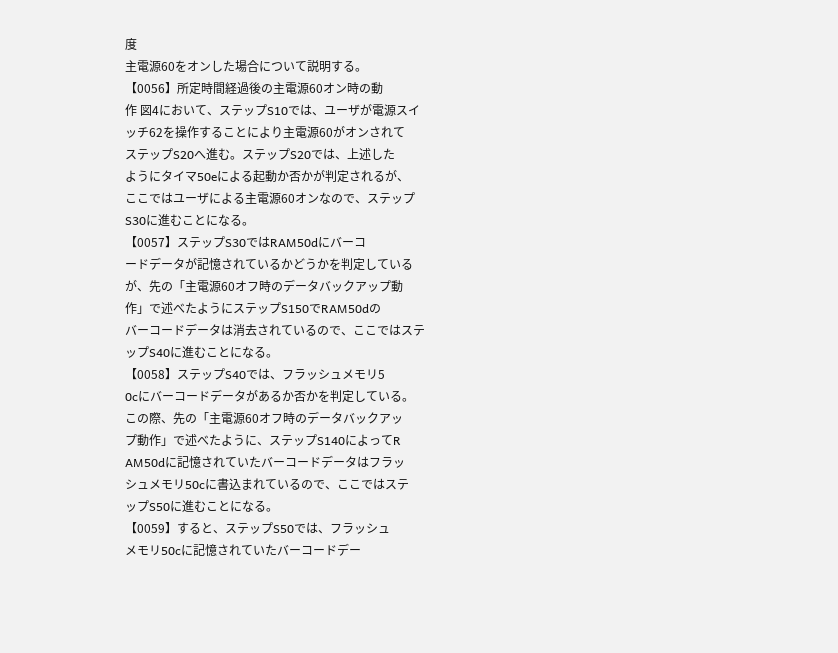度
主電源60をオンした場合について説明する。
【0056】所定時間経過後の主電源60オン時の動
作 図4において、ステップS10では、ユーザが電源スイ
ッチ62を操作することにより主電源60がオンされて
ステップS20へ進む。ステップS20では、上述した
ようにタイマ50eによる起動か否かが判定されるが、
ここではユーザによる主電源60オンなので、ステップ
S30に進むことになる。
【0057】ステップS30ではRAM50dにバーコ
ードデータが記憶されているかどうかを判定している
が、先の「主電源60オフ時のデータバックアップ動
作」で述べたようにステップS150でRAM50dの
バーコードデータは消去されているので、ここではステ
ップS40に進むことになる。
【0058】ステップS40では、フラッシュメモリ5
0cにバーコードデータがあるか否かを判定している。
この際、先の「主電源60オフ時のデータバックアッ
プ動作」で述べたように、ステップS140によってR
AM50dに記憶されていたバーコードデータはフラッ
シュメモリ50cに書込まれているので、ここではステ
ップS50に進むことになる。
【0059】すると、ステップS50では、フラッシュ
メモリ50cに記憶されていたバーコードデー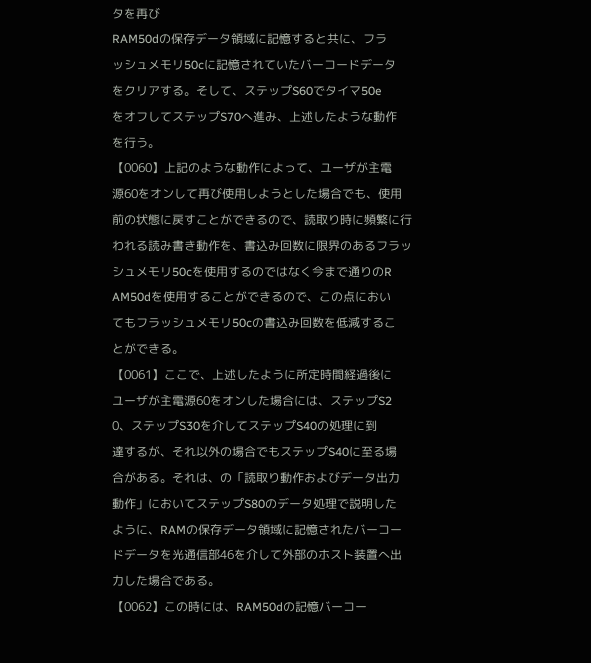タを再び
RAM50dの保存データ領域に記憶すると共に、フラ
ッシュメモリ50cに記憶されていたバーコードデータ
をクリアする。そして、ステップS60でタイマ50e
をオフしてステップS70へ進み、上述したような動作
を行う。
【0060】上記のような動作によって、ユーザが主電
源60をオンして再び使用しようとした場合でも、使用
前の状態に戻すことができるので、読取り時に頻繁に行
われる読み書き動作を、書込み回数に限界のあるフラッ
シュメモリ50cを使用するのではなく今まで通りのR
AM50dを使用することができるので、この点におい
てもフラッシュメモリ50cの書込み回数を低減するこ
とができる。
【0061】ここで、上述したように所定時間経過後に
ユーザが主電源60をオンした場合には、ステップS2
0、ステップS30を介してステップS40の処理に到
達するが、それ以外の場合でもステップS40に至る場
合がある。それは、の「読取り動作およびデータ出力
動作」においてステップS80のデータ処理で説明した
ように、RAMの保存データ領域に記憶されたバーコー
ドデータを光通信部46を介して外部のホスト装置へ出
力した場合である。
【0062】この時には、RAM50dの記憶バーコー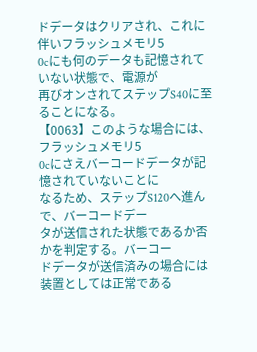ドデータはクリアされ、これに伴いフラッシュメモリ5
0cにも何のデータも記憶されていない状態で、電源が
再びオンされてステップS40に至ることになる。
【0063】このような場合には、フラッシュメモリ5
0cにさえバーコードデータが記憶されていないことに
なるため、ステップS120へ進んで、バーコードデー
タが送信された状態であるか否かを判定する。バーコー
ドデータが送信済みの場合には装置としては正常である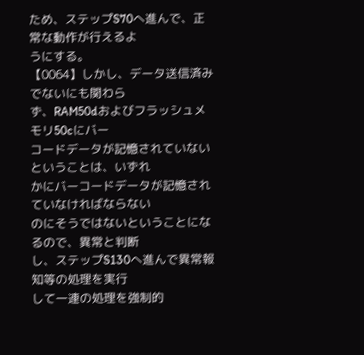ため、ステップS70へ進んで、正常な動作が行えるよ
うにする。
【0064】しかし、データ送信済みでないにも関わら
ず、RAM50dおよびフラッシュメモリ50cにバー
コードデータが記憶されていないということは、いずれ
かにバーコードデータが記憶されていなければならない
のにそうではないということになるので、異常と判断
し、ステップS130へ進んで異常報知等の処理を実行
して一連の処理を強制的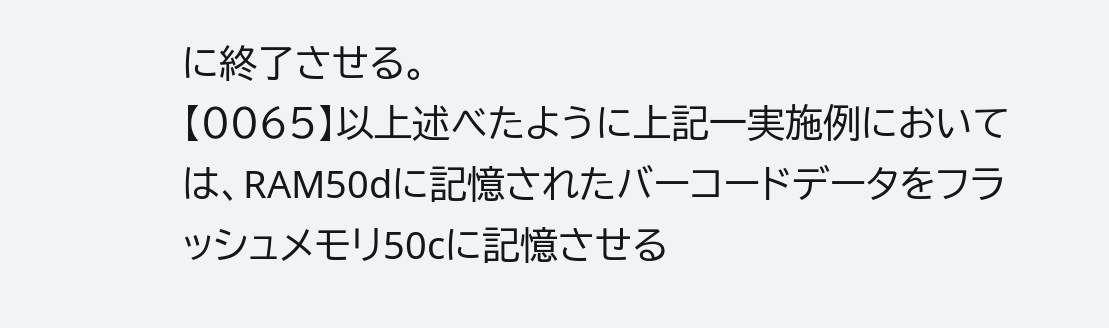に終了させる。
【0065】以上述べたように上記一実施例において
は、RAM50dに記憶されたバーコードデータをフラ
ッシュメモリ50cに記憶させる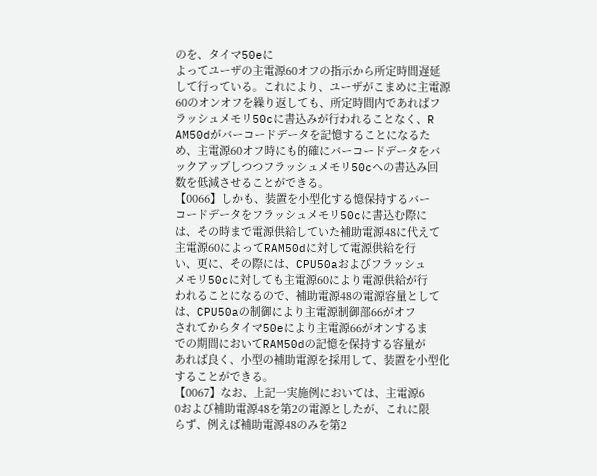のを、タイマ50eに
よってユーザの主電源60オフの指示から所定時間遅延
して行っている。これにより、ユーザがこまめに主電源
60のオンオフを繰り返しても、所定時間内であればフ
ラッシュメモリ50cに書込みが行われることなく、R
AM50dがバーコードデータを記憶することになるた
め、主電源60オフ時にも的確にバーコードデータをバ
ックアップしつつフラッシュメモリ50cへの書込み回
数を低減させることができる。
【0066】しかも、装置を小型化する憶保持するバー
コードデータをフラッシュメモリ50cに書込む際に
は、その時まで電源供給していた補助電源48に代えて
主電源60によってRAM50dに対して電源供給を行
い、更に、その際には、CPU50aおよびフラッシュ
メモリ50cに対しても主電源60により電源供給が行
われることになるので、補助電源48の電源容量として
は、CPU50aの制御により主電源制御部66がオフ
されてからタイマ50eにより主電源66がオンするま
での期間においてRAM50dの記憶を保持する容量が
あれば良く、小型の補助電源を採用して、装置を小型化
することができる。
【0067】なお、上記一実施例においては、主電源6
0および補助電源48を第2の電源としたが、これに限
らず、例えば補助電源48のみを第2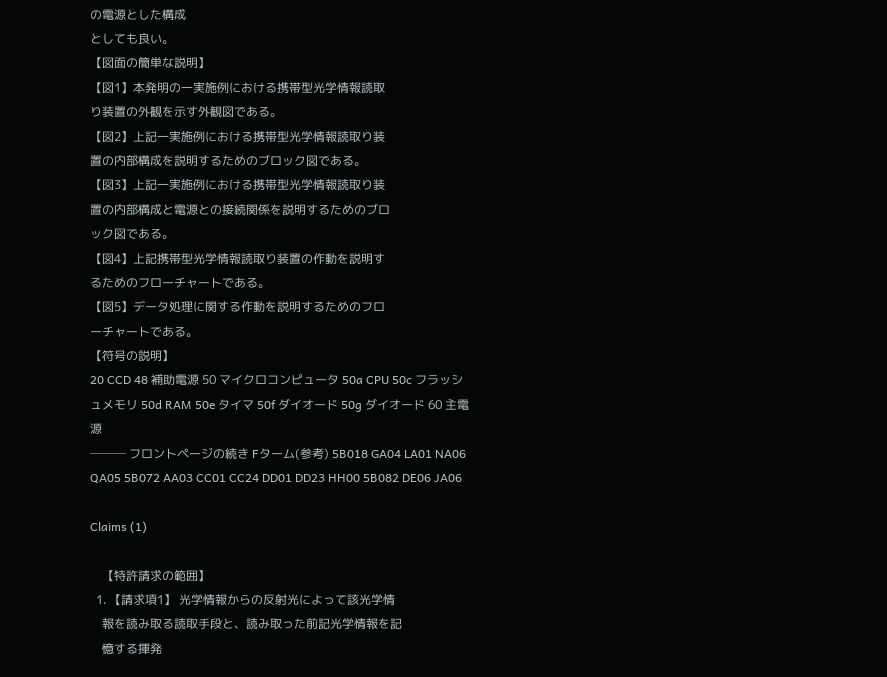の電源とした構成
としても良い。
【図面の簡単な説明】
【図1】本発明の一実施例における携帯型光学情報読取
り装置の外観を示す外観図である。
【図2】上記一実施例における携帯型光学情報読取り装
置の内部構成を説明するためのブロック図である。
【図3】上記一実施例における携帯型光学情報読取り装
置の内部構成と電源との接続関係を説明するためのブロ
ック図である。
【図4】上記携帯型光学情報読取り装置の作動を説明す
るためのフローチャートである。
【図5】データ処理に関する作動を説明するためのフロ
ーチャートである。
【符号の説明】
20 CCD 48 補助電源 50 マイクロコンピュータ 50a CPU 50c フラッシュメモリ 50d RAM 50e タイマ 50f ダイオード 50g ダイオード 60 主電源
─── フロントページの続き Fターム(参考) 5B018 GA04 LA01 NA06 QA05 5B072 AA03 CC01 CC24 DD01 DD23 HH00 5B082 DE06 JA06

Claims (1)

    【特許請求の範囲】
  1. 【請求項1】 光学情報からの反射光によって該光学情
    報を読み取る読取手段と、読み取った前記光学情報を記
    憶する揮発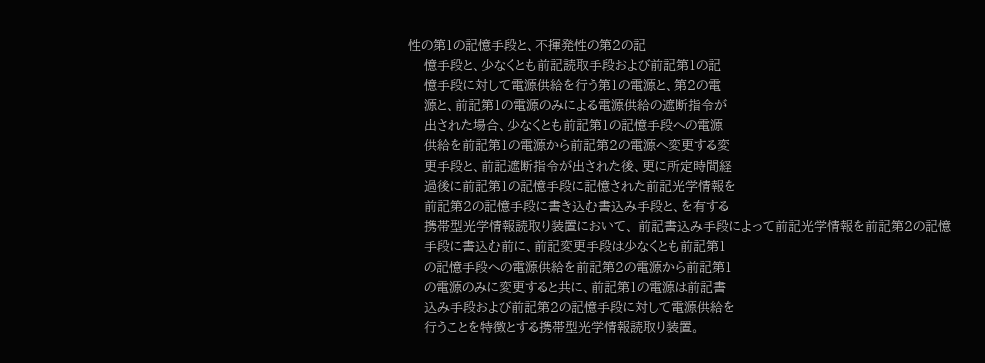性の第1の記憶手段と、不揮発性の第2の記
    憶手段と、少なくとも前記読取手段および前記第1の記
    憶手段に対して電源供給を行う第1の電源と、第2の電
    源と、前記第1の電源のみによる電源供給の遮断指令が
    出された場合、少なくとも前記第1の記憶手段への電源
    供給を前記第1の電源から前記第2の電源へ変更する変
    更手段と、前記遮断指令が出された後、更に所定時間経
    過後に前記第1の記憶手段に記憶された前記光学情報を
    前記第2の記憶手段に書き込む書込み手段と、を有する
    携帯型光学情報読取り装置において、 前記書込み手段によって前記光学情報を前記第2の記憶
    手段に書込む前に、前記変更手段は少なくとも前記第1
    の記憶手段への電源供給を前記第2の電源から前記第1
    の電源のみに変更すると共に、前記第1の電源は前記書
    込み手段および前記第2の記憶手段に対して電源供給を
    行うことを特徴とする携帯型光学情報読取り装置。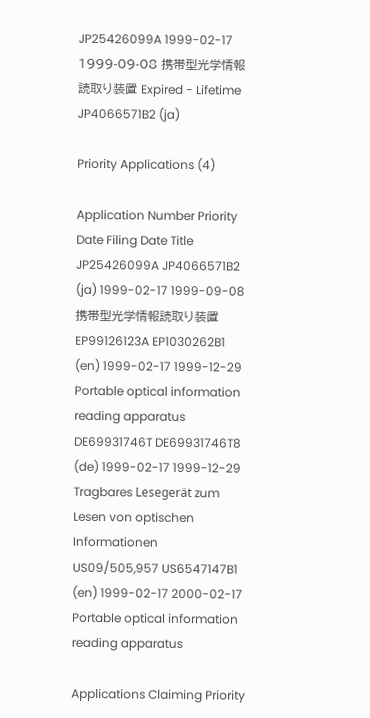JP25426099A 1999-02-17 1999-09-08 携帯型光学情報読取り装置 Expired - Lifetime JP4066571B2 (ja)

Priority Applications (4)

Application Number Priority Date Filing Date Title
JP25426099A JP4066571B2 (ja) 1999-02-17 1999-09-08 携帯型光学情報読取り装置
EP99126123A EP1030262B1 (en) 1999-02-17 1999-12-29 Portable optical information reading apparatus
DE69931746T DE69931746T8 (de) 1999-02-17 1999-12-29 Tragbares Lesegerät zum Lesen von optischen Informationen
US09/505,957 US6547147B1 (en) 1999-02-17 2000-02-17 Portable optical information reading apparatus

Applications Claiming Priority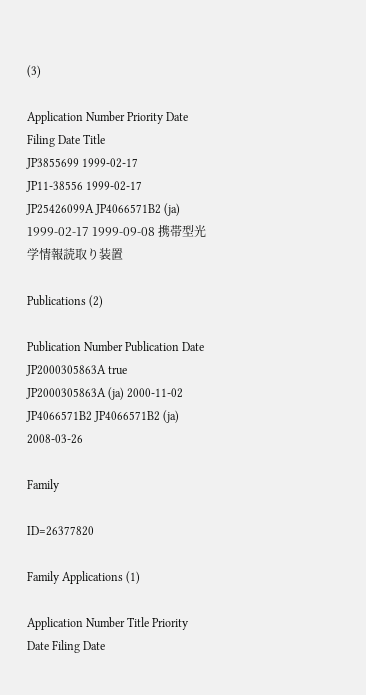(3)

Application Number Priority Date Filing Date Title
JP3855699 1999-02-17
JP11-38556 1999-02-17
JP25426099A JP4066571B2 (ja) 1999-02-17 1999-09-08 携帯型光学情報読取り装置

Publications (2)

Publication Number Publication Date
JP2000305863A true JP2000305863A (ja) 2000-11-02
JP4066571B2 JP4066571B2 (ja) 2008-03-26

Family

ID=26377820

Family Applications (1)

Application Number Title Priority Date Filing Date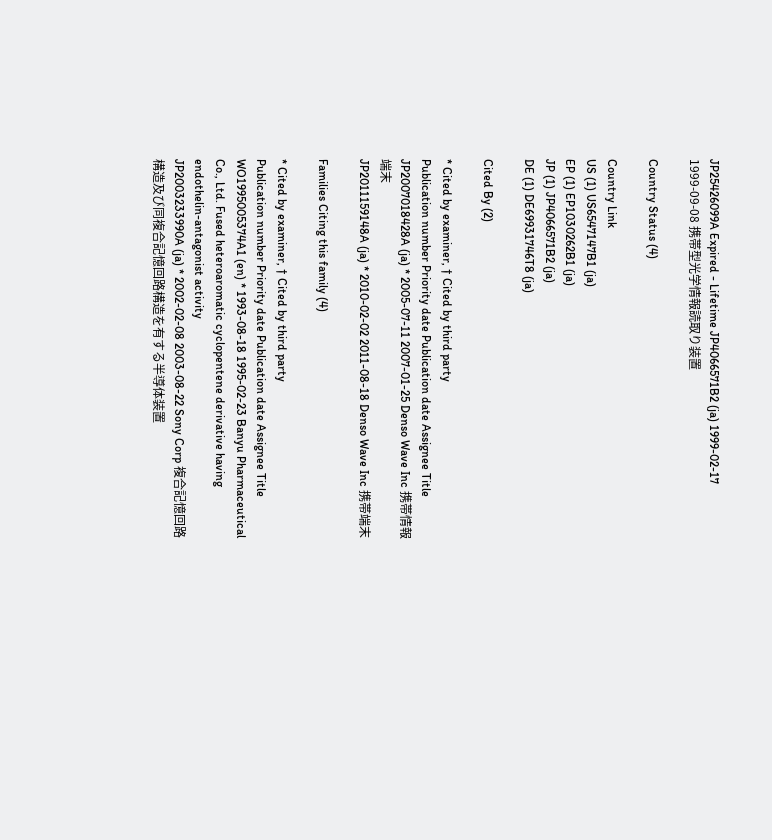JP25426099A Expired - Lifetime JP4066571B2 (ja) 1999-02-17 1999-09-08 携帯型光学情報読取り装置

Country Status (4)

Country Link
US (1) US6547147B1 (ja)
EP (1) EP1030262B1 (ja)
JP (1) JP4066571B2 (ja)
DE (1) DE69931746T8 (ja)

Cited By (2)

* Cited by examiner, † Cited by third party
Publication number Priority date Publication date Assignee Title
JP2007018428A (ja) * 2005-07-11 2007-01-25 Denso Wave Inc 携帯情報端末
JP2011159148A (ja) * 2010-02-02 2011-08-18 Denso Wave Inc 携帯端末

Families Citing this family (4)

* Cited by examiner, † Cited by third party
Publication number Priority date Publication date Assignee Title
WO1995005374A1 (en) * 1993-08-18 1995-02-23 Banyu Pharmaceutical Co., Ltd. Fused heteroaromatic cyclopentene derivative having endothelin-antagonist activity
JP2003233990A (ja) * 2002-02-08 2003-08-22 Sony Corp 複合記憶回路構造及び同複合記憶回路構造を有する半導体装置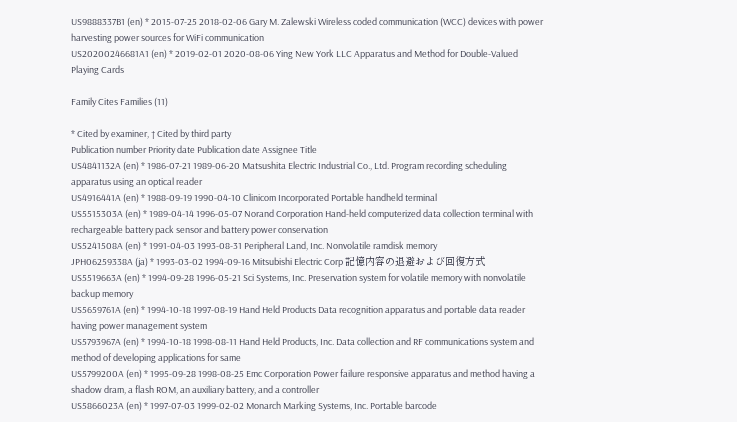US9888337B1 (en) * 2015-07-25 2018-02-06 Gary M. Zalewski Wireless coded communication (WCC) devices with power harvesting power sources for WiFi communication
US20200246681A1 (en) * 2019-02-01 2020-08-06 Ying New York LLC Apparatus and Method for Double-Valued Playing Cards

Family Cites Families (11)

* Cited by examiner, † Cited by third party
Publication number Priority date Publication date Assignee Title
US4841132A (en) * 1986-07-21 1989-06-20 Matsushita Electric Industrial Co., Ltd. Program recording scheduling apparatus using an optical reader
US4916441A (en) * 1988-09-19 1990-04-10 Clinicom Incorporated Portable handheld terminal
US5515303A (en) * 1989-04-14 1996-05-07 Norand Corporation Hand-held computerized data collection terminal with rechargeable battery pack sensor and battery power conservation
US5241508A (en) * 1991-04-03 1993-08-31 Peripheral Land, Inc. Nonvolatile ramdisk memory
JPH06259338A (ja) * 1993-03-02 1994-09-16 Mitsubishi Electric Corp 記憶内容の退避および回復方式
US5519663A (en) * 1994-09-28 1996-05-21 Sci Systems, Inc. Preservation system for volatile memory with nonvolatile backup memory
US5659761A (en) * 1994-10-18 1997-08-19 Hand Held Products Data recognition apparatus and portable data reader having power management system
US5793967A (en) * 1994-10-18 1998-08-11 Hand Held Products, Inc. Data collection and RF communications system and method of developing applications for same
US5799200A (en) * 1995-09-28 1998-08-25 Emc Corporation Power failure responsive apparatus and method having a shadow dram, a flash ROM, an auxiliary battery, and a controller
US5866023A (en) * 1997-07-03 1999-02-02 Monarch Marking Systems, Inc. Portable barcode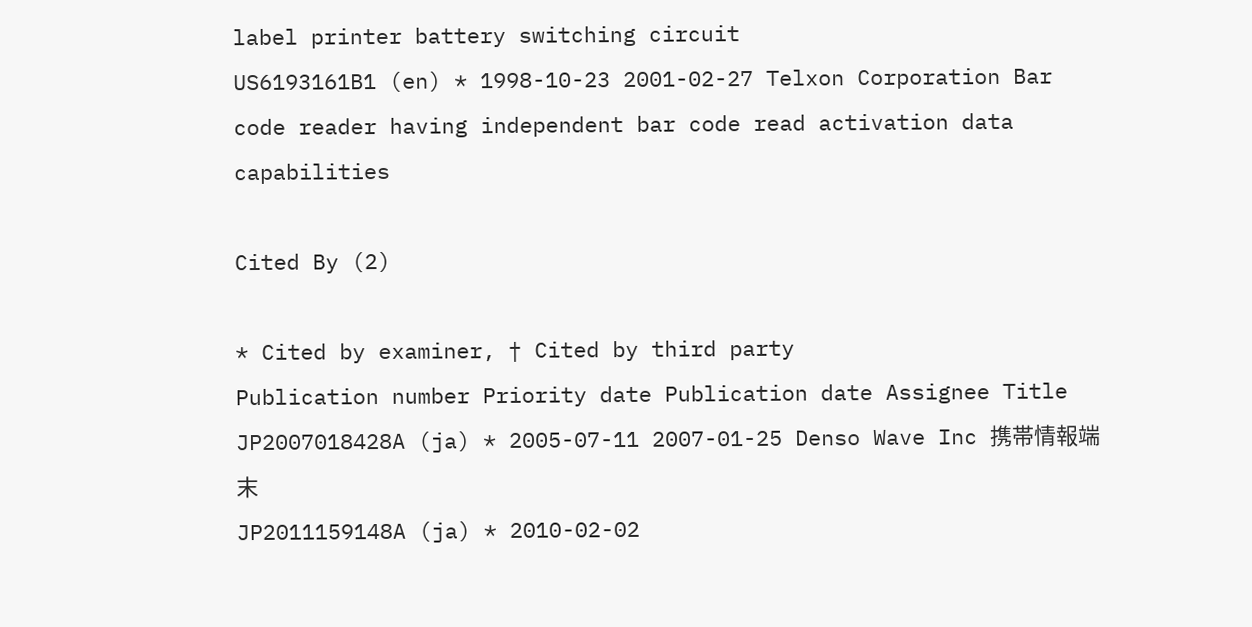label printer battery switching circuit
US6193161B1 (en) * 1998-10-23 2001-02-27 Telxon Corporation Bar code reader having independent bar code read activation data capabilities

Cited By (2)

* Cited by examiner, † Cited by third party
Publication number Priority date Publication date Assignee Title
JP2007018428A (ja) * 2005-07-11 2007-01-25 Denso Wave Inc 携帯情報端末
JP2011159148A (ja) * 2010-02-02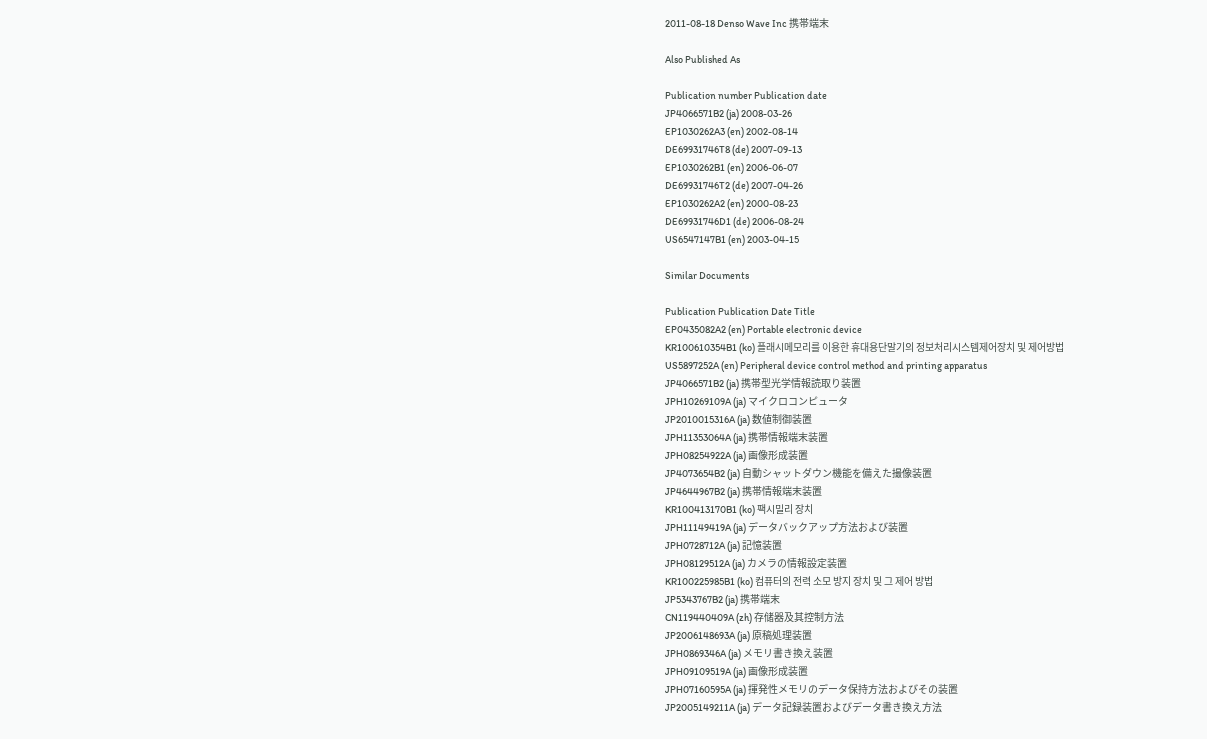2011-08-18 Denso Wave Inc 携帯端末

Also Published As

Publication number Publication date
JP4066571B2 (ja) 2008-03-26
EP1030262A3 (en) 2002-08-14
DE69931746T8 (de) 2007-09-13
EP1030262B1 (en) 2006-06-07
DE69931746T2 (de) 2007-04-26
EP1030262A2 (en) 2000-08-23
DE69931746D1 (de) 2006-08-24
US6547147B1 (en) 2003-04-15

Similar Documents

Publication Publication Date Title
EP0435082A2 (en) Portable electronic device
KR100610354B1 (ko) 플래시메모리를 이용한 휴대용단말기의 정보처리시스템제어장치 및 제어방법
US5897252A (en) Peripheral device control method and printing apparatus
JP4066571B2 (ja) 携帯型光学情報読取り装置
JPH10269109A (ja) マイクロコンピュータ
JP2010015316A (ja) 数値制御装置
JPH11353064A (ja) 携帯情報端末装置
JPH08254922A (ja) 画像形成装置
JP4073654B2 (ja) 自動シャットダウン機能を備えた撮像装置
JP4644967B2 (ja) 携帯情報端末装置
KR100413170B1 (ko) 팩시밀리 장치
JPH11149419A (ja) データバックアップ方法および装置
JPH0728712A (ja) 記憶装置
JPH08129512A (ja) カメラの情報設定装置
KR100225985B1 (ko) 컴퓨터의 전력 소모 방지 장치 및 그 제어 방법
JP5343767B2 (ja) 携帯端末
CN119440409A (zh) 存储器及其控制方法
JP2006148693A (ja) 原稿処理装置
JPH0869346A (ja) メモリ書き換え装置
JPH09109519A (ja) 画像形成装置
JPH07160595A (ja) 揮発性メモリのデータ保持方法およびその装置
JP2005149211A (ja) データ記録装置およびデータ書き換え方法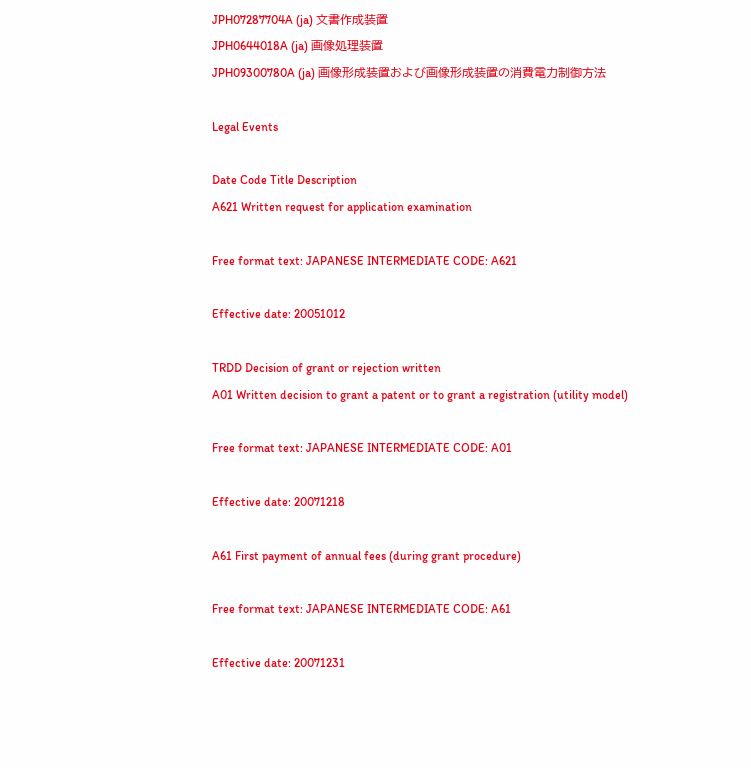JPH07287704A (ja) 文書作成装置
JPH0644018A (ja) 画像処理装置
JPH09300780A (ja) 画像形成装置および画像形成装置の消費電力制御方法

Legal Events

Date Code Title Description
A621 Written request for application examination

Free format text: JAPANESE INTERMEDIATE CODE: A621

Effective date: 20051012

TRDD Decision of grant or rejection written
A01 Written decision to grant a patent or to grant a registration (utility model)

Free format text: JAPANESE INTERMEDIATE CODE: A01

Effective date: 20071218

A61 First payment of annual fees (during grant procedure)

Free format text: JAPANESE INTERMEDIATE CODE: A61

Effective date: 20071231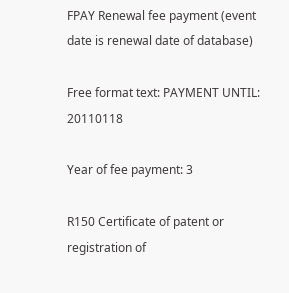FPAY Renewal fee payment (event date is renewal date of database)

Free format text: PAYMENT UNTIL: 20110118

Year of fee payment: 3

R150 Certificate of patent or registration of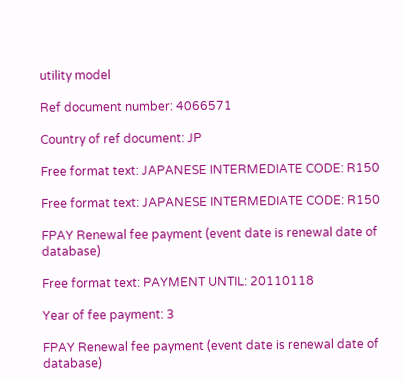utility model

Ref document number: 4066571

Country of ref document: JP

Free format text: JAPANESE INTERMEDIATE CODE: R150

Free format text: JAPANESE INTERMEDIATE CODE: R150

FPAY Renewal fee payment (event date is renewal date of database)

Free format text: PAYMENT UNTIL: 20110118

Year of fee payment: 3

FPAY Renewal fee payment (event date is renewal date of database)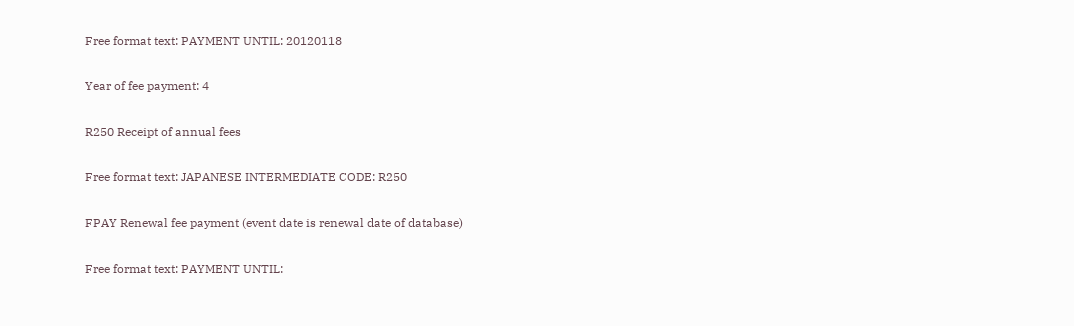Free format text: PAYMENT UNTIL: 20120118

Year of fee payment: 4

R250 Receipt of annual fees

Free format text: JAPANESE INTERMEDIATE CODE: R250

FPAY Renewal fee payment (event date is renewal date of database)

Free format text: PAYMENT UNTIL: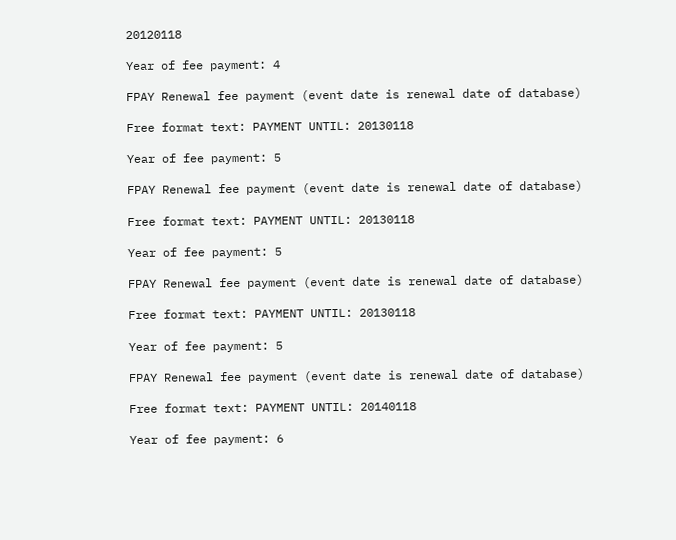20120118

Year of fee payment: 4

FPAY Renewal fee payment (event date is renewal date of database)

Free format text: PAYMENT UNTIL: 20130118

Year of fee payment: 5

FPAY Renewal fee payment (event date is renewal date of database)

Free format text: PAYMENT UNTIL: 20130118

Year of fee payment: 5

FPAY Renewal fee payment (event date is renewal date of database)

Free format text: PAYMENT UNTIL: 20130118

Year of fee payment: 5

FPAY Renewal fee payment (event date is renewal date of database)

Free format text: PAYMENT UNTIL: 20140118

Year of fee payment: 6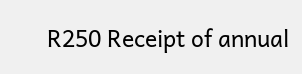R250 Receipt of annual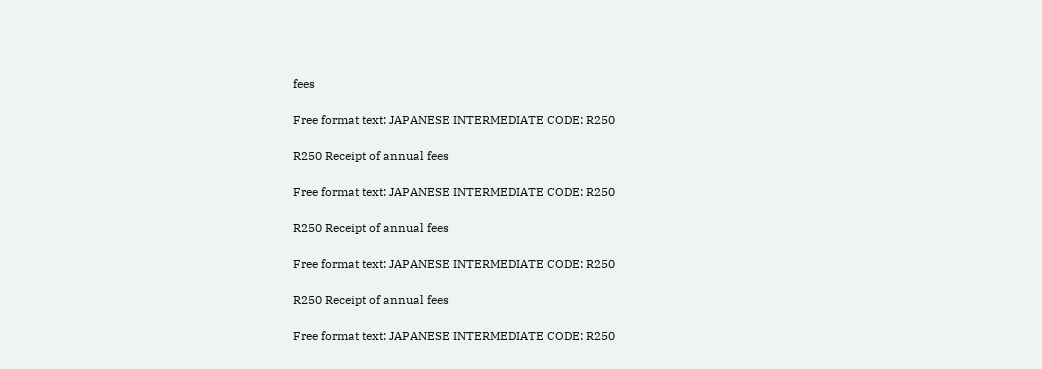fees

Free format text: JAPANESE INTERMEDIATE CODE: R250

R250 Receipt of annual fees

Free format text: JAPANESE INTERMEDIATE CODE: R250

R250 Receipt of annual fees

Free format text: JAPANESE INTERMEDIATE CODE: R250

R250 Receipt of annual fees

Free format text: JAPANESE INTERMEDIATE CODE: R250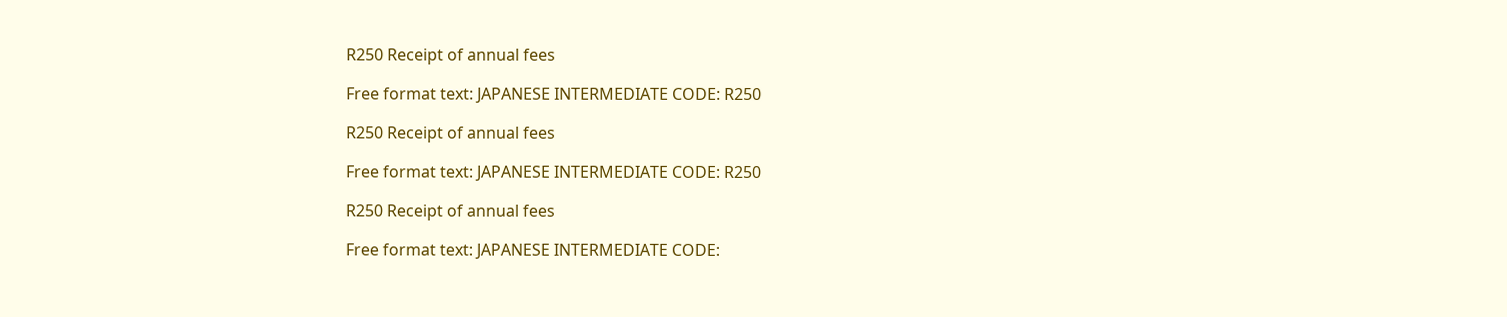R250 Receipt of annual fees

Free format text: JAPANESE INTERMEDIATE CODE: R250

R250 Receipt of annual fees

Free format text: JAPANESE INTERMEDIATE CODE: R250

R250 Receipt of annual fees

Free format text: JAPANESE INTERMEDIATE CODE: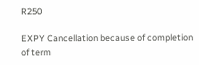R250

EXPY Cancellation because of completion of term